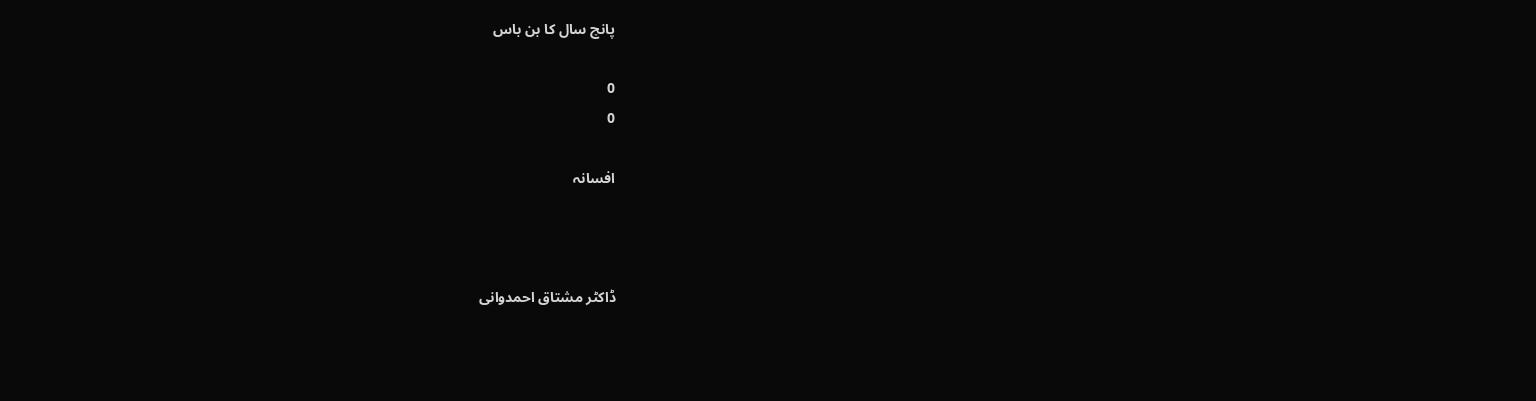پانچ سال کا بن باس

0
0

افسانہ



ڈاکٹر مشتاق احمدوانی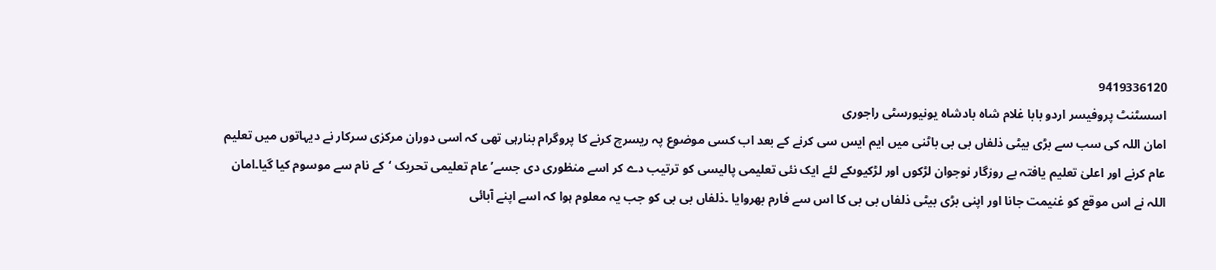9419336120
اسسٹنٹ پروفیسر اردو بابا غلام شاہ بادشاہ یونیورسٹی راجوری
امان اللہ کی سب سے بڑی بیٹی ذلفاں بی بی باٹنی میں ایم ایس سی کرنے کے بعد اب کسی موضوع پہ ریسرچ کرنے کا پروگرام بنارہی تھی کہ اسی دوران مرکزی سرکار نے دیہاتوں میں تعلیم عام کرنے اور اعلیٰ تعلیم یافتہ بے روزگار نوجوان لڑکوں اور لڑکیوںکے لئے ایک نئی تعلیمی پالیسی کو ترتیب دے کر اسے منظوری دی جسے’ عام تعلیمی تحریک ‘کے نام سے موسوم کیا گیا۔امان اللہ نے اس موقع کو غنیمت جانا اور اپنی بڑی بیٹی ذلفاں بی بی کا اس سے فارم بھروایا ۔ذلفاں بی بی کو جب یہ معلوم ہوا کہ اسے اپنے آبائی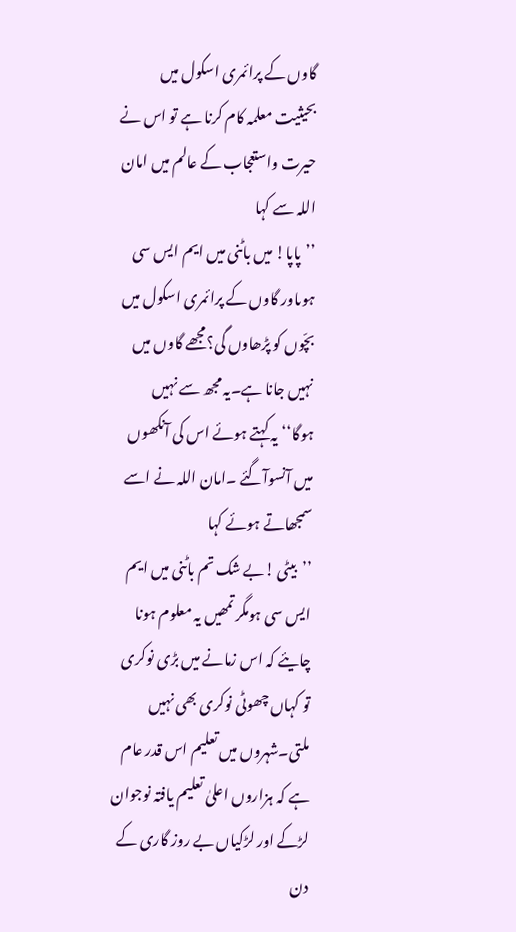گاوں کے پرائمری اسکول میں بحیثیت معلمہ کام کرنا ہے تو اس نے حیرت واستعجاب کے عالم میں امان اللہ سے کہا
’’پاپا! میں باٹنی میں ایم ایس سی ہوںاور گاوں کے پرائمری اسکول میں بچّوں کو پڑھاوں گی؟مجھے گاوں میں نہیں جانا ہے۔یہ مجھ سے نہیں ہوگا‘‘یہ کہتے ہوئے اس کی آنکھوں میں آنسوآگئے ۔امان اللہ نے اسے سمجھاتے ہوئے کہا
’’بیٹی !بے شک تم باٹنی میں ایم ایس سی ہومگر تمھیں یہ معلوم ہونا چایئے کہ اس زمانے میں بڑی نوکری تو کہاں چھوٹی نوکری بھی نہیں ملتی۔شہروں میں تعلیم اس قدر عام ہے کہ ہزاروں اعلیٰ تعلیم یافتہ نوجوان لڑکے اور لڑکیاں بے روز گاری کے دن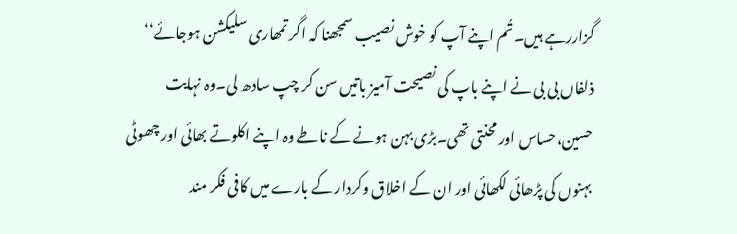گزاررہے ہیں۔تُم اپنے آپ کو خوش نصیب سمجھنا کہ اگر تمھاری سلیکشن ہوجائے‘‘
ذلفاں بی بی نے اپنے باپ کی نصیحت آمیز باتیں سن کر چپ سادھ لی۔وہ نہایت حسین،حساس اور محنتی تھی۔بڑی بہن ہونے کے ناطے وہ اپنے اکلوتے بھائی اور چھوٹی بہنوں کی پڑھائی لکھائی اور ان کے اخلاق وکردار کے بارے میں کافی فکر مند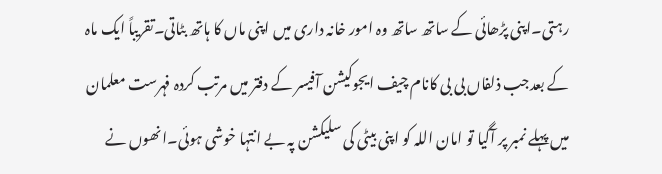رہتی۔اپنی پڑھائی کے ساتھ ساتھ وہ امور خانہ داری میں اپنی ماں کا ہاتھ بٹاتی۔تقریباً ایک ماہ کے بعدجب ذلفاں بی بی کانام چیف ایجوکیشن آفیسر کے دفتر میں مرتب کردہ فہرست معلمان میں پہلے نمبر پر آگیا تو امان اللہ کو اپنی بیٹی کی سلیکشن پہ بے انتہا خوشی ہوئی۔انھوں نے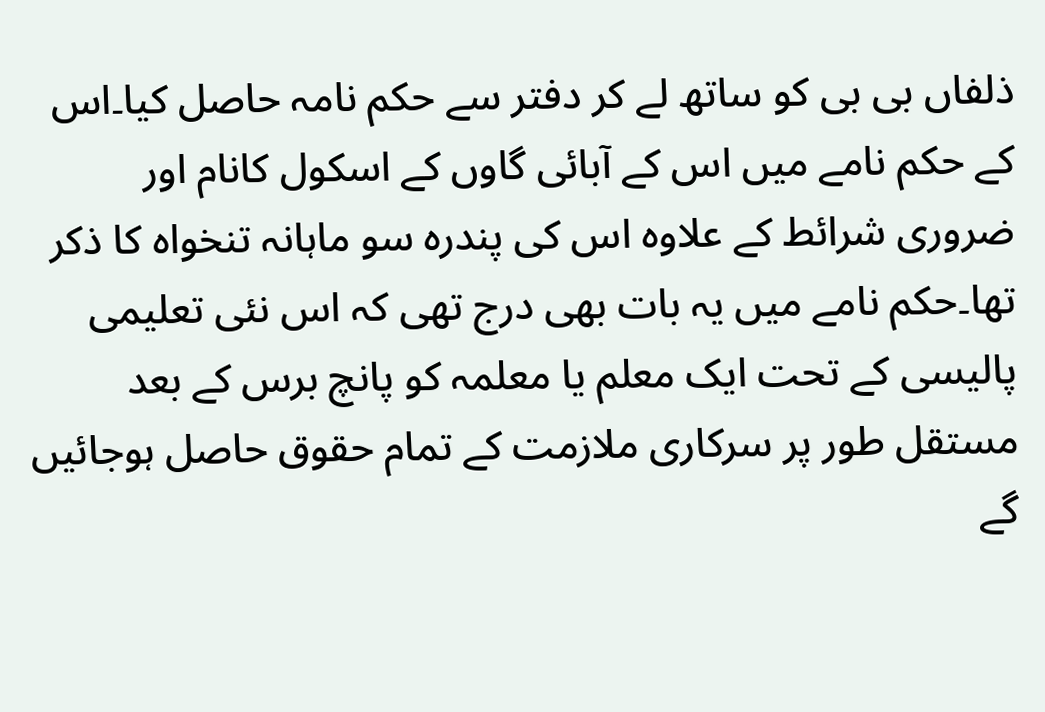ذلفاں بی بی کو ساتھ لے کر دفتر سے حکم نامہ حاصل کیا۔اس کے حکم نامے میں اس کے آبائی گاوں کے اسکول کانام اور ضروری شرائط کے علاوہ اس کی پندرہ سو ماہانہ تنخواہ کا ذکر تھا۔حکم نامے میں یہ بات بھی درج تھی کہ اس نئی تعلیمی پالیسی کے تحت ایک معلم یا معلمہ کو پانچ برس کے بعد مستقل طور پر سرکاری ملازمت کے تمام حقوق حاصل ہوجائیں گے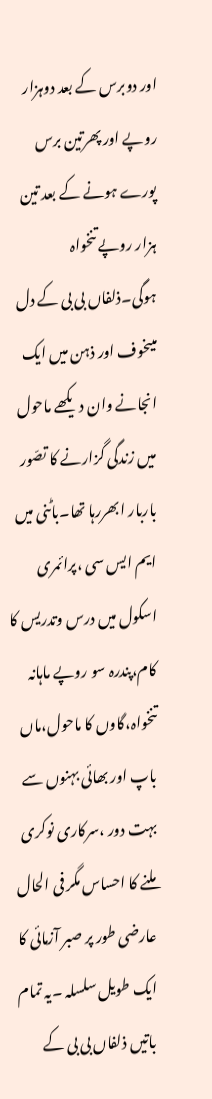اور دوبرس کے بعد دوہزار روپے اور پھرتین برس پورے ہونے کے بعد تین ہزار روپے تنخواہ ہوگی۔ذلفاں بی بی کے دل میںخوف اور ذہن میں ایک انجانے وان دیکھے ماحول میں زندگی گزارنے کا تصّور باربار ابھررہا تھا۔باٹنی میں ایم ایس سی ،پرائمری اسکول میں درس وتدریس کا کام،پندرہ سو روپے ماہانہ تنخواہ،گاوں کا ماحول،ماں باپ اور بھائی بہنوں سے بہت دور ،سرکاری نوکری ملنے کا احساس مگر فی الحال عارضی طور پر صبر آزمائی کا ایک طویل سلسلہ ۔یہ تمام باتیں ذلفاں بی بی کے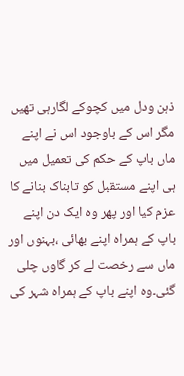ذہن ودل میں کچوکے لگارہی تھیں مگر اس کے باوجود اس نے اپنے ماں باپ کے حکم کی تعمیل میں ہی اپنے مستقبل کو تابناک بنانے کا عزم کیا اور پھر وہ ایک دن اپنے باپ کے ہمراہ اپنے بھائی ،بہنوں اور ماں سے رخصت لے کر گاوں چلی گئی۔وہ اپنے باپ کے ہمراہ شہر کی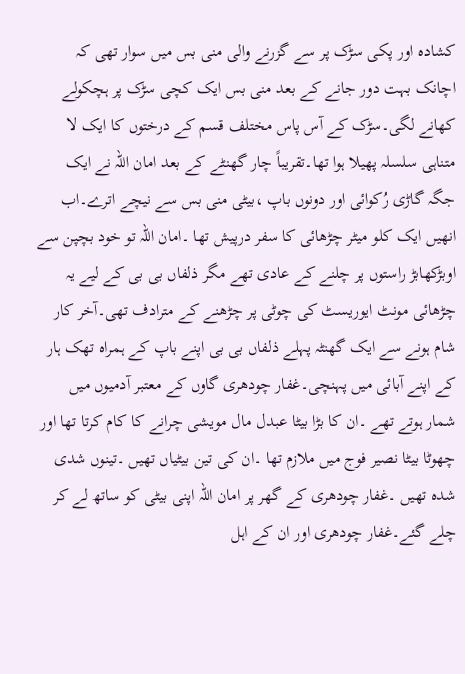کشادہ اور پکی سڑک پر سے گزرنے والی منی بس میں سوار تھی کہ اچانک بہت دور جانے کے بعد منی بس ایک کچی سڑک پر ہچکولے کھانے لگی۔سڑک کے آس پاس مختلف قسم کے درختوں کا ایک لا متناہی سلسلہ پھیلا ہوا تھا۔تقریباً چار گھنٹے کے بعد امان اللہ نے ایک جگہ گاڑی رُکوائی اور دونوں باپ ،بیٹی منی بس سے نیچے اترے۔اب انھیں ایک کلو میٹر چڑھائی کا سفر درپیش تھا ۔امان اللہ تو خود بچپن سے اوبڑکھابڑ راستوں پر چلنے کے عادی تھے مگر ذلفاں بی بی کے لیے یہ چڑھائی مونٹ ایوریسٹ کی چوٹی پر چڑھنے کے مترادف تھی۔آخر کار شام ہونے سے ایک گھنٹہ پہلے ذلفاں بی بی اپنے باپ کے ہمراہ تھک ہار کے اپنے آبائی میں پہنچی۔غفار چودھری گاوں کے معتبر آدمیوں میں شمار ہوتے تھے ۔ان کا بڑا بیٹا عبدل مال مویشی چرانے کا کام کرتا تھا اور چھوٹا بیٹا نصیر فوج میں ملازم تھا ۔ان کی تین بیٹیاں تھیں ۔تینوں شدی شدہ تھیں ۔غفار چودھری کے گھر پر امان اللہ اپنی بیٹی کو ساتھ لے کر چلے گئے۔غفار چودھری اور ان کے اہل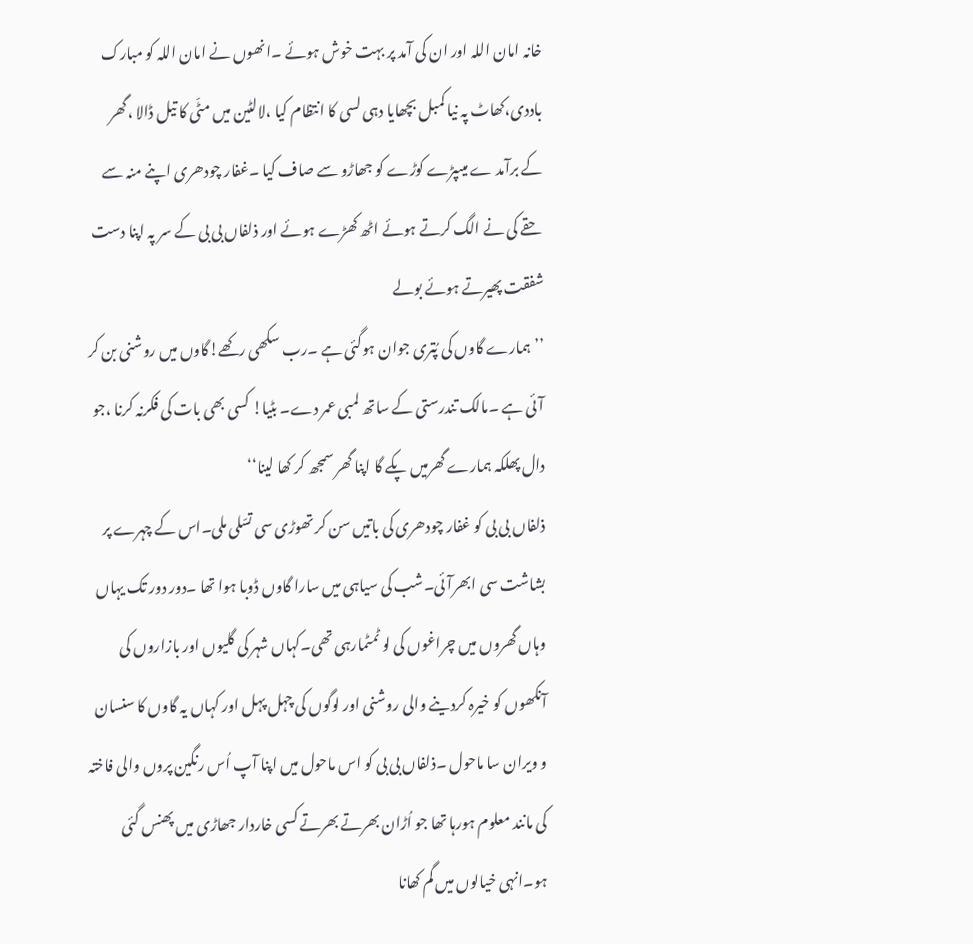خانہ امان اللہ اور ان کی آمد پر بہت خوش ہوئے ۔انھوں نے امان اللہ کو مبارک باددی،کھاٹ پہ نیا کمبل بچھایا دہی لسی کا انتظام کیا ،لالٹین میں مٹّی کا تیل ڈالا ،گھر کے برآمد ے میںپڑے کوڑے کو جھاڑو سے صاف کیا ۔غفار چودھری اپنے منہ سے حقے کی نے الگ کرتے ہوئے اٹھ کھڑے ہوئے اور ذلفاں بی بی کے سر پہ اپنا دست شفقت پھیرتے ہوئے بولے
’’ہمارے گاوں کی پُتری جوان ہوگئی ہے ۔رب سکھی رکھے!گاوں میں روشنی بن کر آئی ہے ۔مالک تندرستی کے ساتھ لمبی عمر دے۔ بٹیا! کسی بھی بات کی فکرنہ کرنا ،جو دال پھلکہ ہمارے گھرمیں پکے گا اپنا گھر سمجھ کر کھا لینا‘‘
ذلفاں بی بی کو غفار چودھری کی باتیں سن کر تھوڑی سی تسّلی ملی۔اس کے چہرے پر بشاشت سی ابھرآئی۔شب کی سیاہی میں سارا گاوں ڈوبا ہوا تھا ۔دور دور تک یہاں وہاں گھروں میں چراغوں کی لو ٹمٹمارہی تھی۔کہاں شہر کی گلیوں اور بازاروں کی آنکھوں کو خیرہ کردینے والی روشنی اور لوگوں کی چہل پہل اور کہاں یہ گاوں کا سنسان و ویران سا ماحول ۔ذلفاں بی بی کو اس ماحول میں اپنا آپ اُس رنگین پروں والی فاختہ کی مانند معلوم ہورہا تھا جو اُڑان بھرتے بھرتے کسی خاردار جھاڑی میں پھنس گئی ہو۔انہی خیالوں میں گم کھانا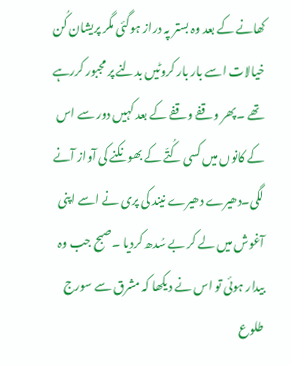کھانے کے بعد وہ بستر پہ دراز ہوگئی مگر پریشان کُن خیالات اسے بار بار کروٹیں بدلنے پر مجبور کررہے تھے ۔پھر وقفے وقفے کے بعد کہیں دور سے اس کے کانوں میں کسی کُتّے کے بھونکنے کی آواز آنے لگی۔دھیرے دھیرے نیند کی پری نے اسے اپنی آغوش میں لے کر بے سُدھ کردیا ۔صبح جب وہ بیدار ہوئی تو اس نے دیکھا کہ مشرق سے سورج طلوع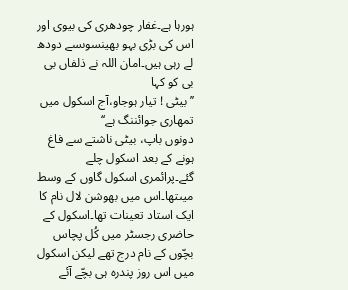ہورہا ہے۔غفار چودھری کی بیوی اور اس کی بڑی بہو بھینسوںسے دودھ لے رہی ہیں۔امان اللہ نے ذلفاں بی بی کو کہا
’’بیٹی ! تیار ہوجاو،آج اسکول میں تمھاری جوائننگ ہے‘‘
دونوں باپ، بیٹی ناشتے سے فاغ ہونے کے بعد اسکول چلے گئے۔پرائمری اسکول گاوں کے وسط میںتھا۔اس میں بھوشن لال نام کا ایک استاد تعینات تھا۔اسکول کے حاضری رجسٹر میں کُل پچاس بچّوں کے نام درج تھے لیکن اسکول میں اس روز پندرہ ہی بچّے آئے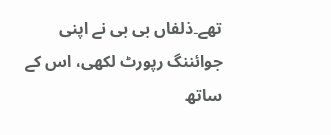تھے۔ذلفاں بی بی نے اپنی جوائننگ رپورٹ لکھی، اس کے ساتھ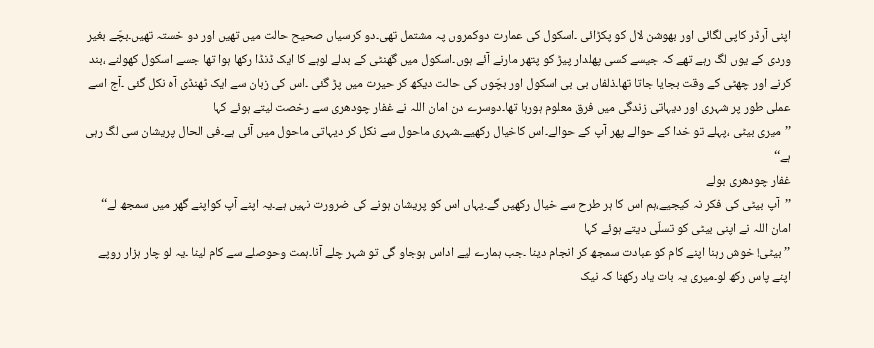اپنی آرڈر کاپی لگائی اور بھوشن لال کو پکڑائی ۔اسکول کی عمارت دوکمروں پہ مشتمل تھی۔دو کرسیاں صحیح حالت میں تھیں اور دو خستہ تھیں۔بچّے بغیر وردی کے یوں لگ رہے تھے کہ جیسے کسی پھلدار پیڑ کو پتھر مارنے آئے ہوں۔اسکول میں گھنٹی کے بدلے لوہے کا ایک ڈنڈا رکھا ہوا تھا جسے اسکول کھولنے ،بند کرنے اور چھٹی کے وقت بجایا جاتا تھا۔ذلفاں بی بی اسکول اور بچّوں کی حالت دیکھ کر حیرت میں پڑ گئی ۔اس کی زبان سے ایک ٹھنڈی آہ نکل گئی ۔آج اسے عملی طور پر شہری اور دیہاتی زندگی میں فرق معلوم ہورہا تھا۔دوسرے دن امان اللہ نے غفار چودھری سے رخصت لیتے ہوئے کہا
’’میری بیٹی ،پہلے تو خدا کے حوالے پھر آپ کے حوالے۔اس کاخیال رکھیے۔شہری ماحول سے نکل کر دیہاتی ماحول میں آئی ہے۔فی الحال پریشان سی لگ رہی ہے‘‘
غفار چودھری بولے
’’آپ بیٹی کی فکر نہ کیجیے،ہم اس کا ہر طرح سے خیال رکھیں گے۔یہاں اس کو پریشان ہونے کی ضرورت نہیں ہے۔یہ اپنے آپ کواپنے گھر میں سمجھ لے‘‘
امان اللہ نے اپنی بیٹی کو تسلّی دیتے ہوئے کہا
’’بیٹی! خوش رہنا اپنے کام کو عبادت سمجھ کر انجام دینا ۔جب ہمارے لیے اداس ہوجاو گی تو شہر چلے آنا۔ہمت وحوصلے سے کام لینا ۔یہ لو چار ہزار روپے اپنے پاس رکھ لو۔میری یہ بات یاد رکھنا کہ نیک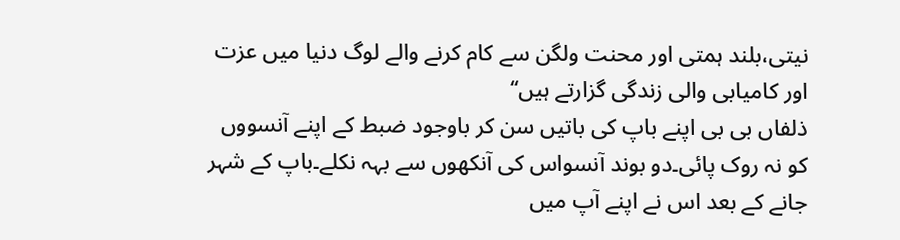نیتی،بلند ہمتی اور محنت ولگن سے کام کرنے والے لوگ دنیا میں عزت اور کامیابی والی زندگی گزارتے ہیں‘‘
ذلفاں بی بی اپنے باپ کی باتیں سن کر باوجود ضبط کے اپنے آنسووں کو نہ روک پائی۔دو بوند آنسواس کی آنکھوں سے بہہ نکلے۔باپ کے شہر جانے کے بعد اس نے اپنے آپ میں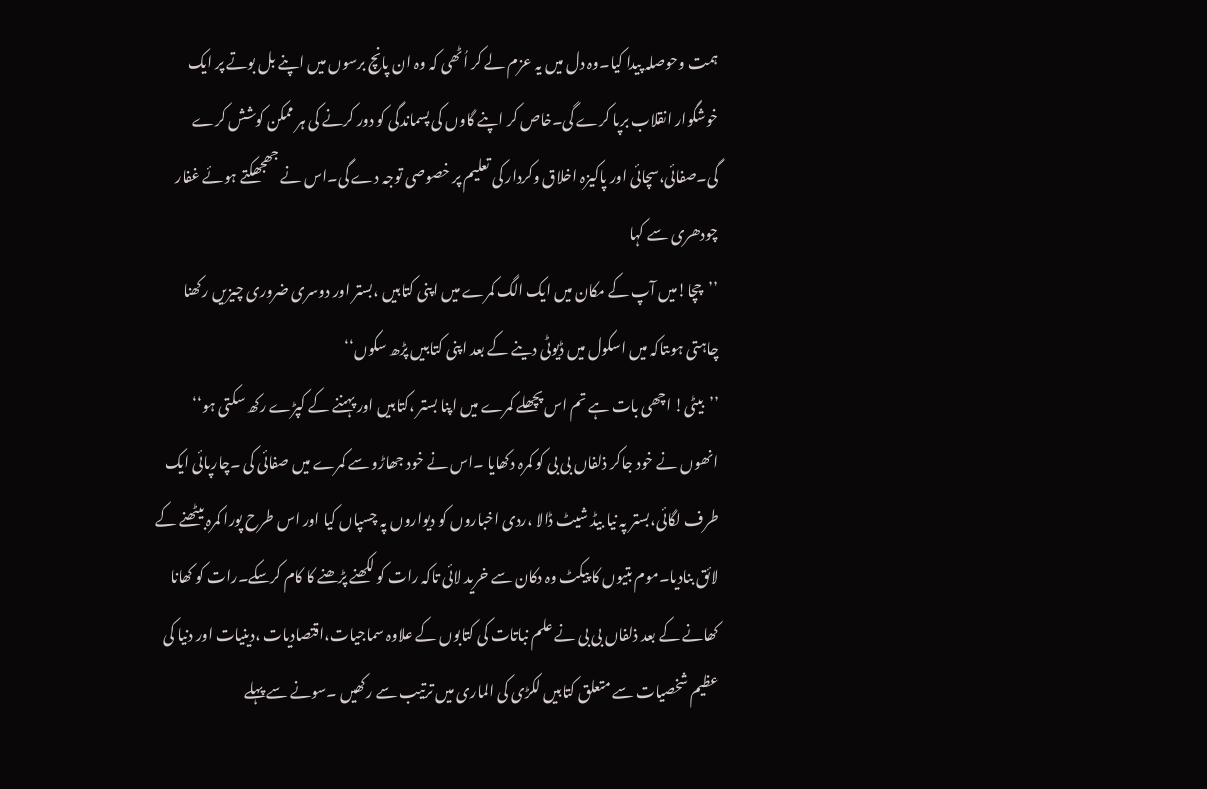ہمت وحوصلہ پیدا کیا۔وہ دل میں یہ عزم لے کر اُٹھی کہ وہ ان پانچ برسوں میں اپنے بل بوتے پر ایک خوشگوار انقلاب برپا کرے گی۔خاص کر اپنے گاوں کی پسماندگی کو دور کرنے کی ہر ممکن کوشش کرے گی۔صفائی،سچائی اور پاکیزہ اخلاق وکردار کی تعلیم پر خصوصی توجہ دے گی۔اس نے جھجھکتے ہوئے غفار چودھری سے کہا
’’چچا!میں آپ کے مکان میں ایک الگ کمرے میں اپنی کتابیں ،بستر اور دوسری ضروری چیزیں رکھنا چاہتی ہوںتاکہ میں اسکول میں ڈیوٹی دینے کے بعد اپنی کتابیں پڑھ سکوں‘‘
’’بیٹی! اچھی بات ہے تم اس پچھلے کمرے میں اپنا بستر ،کتابیں اور پہننے کے کپڑے رکھ سکتی ہو‘‘
انھوں نے خود جاکر ذلفاں بی بی کو کمرہ دکھایا ۔اس نے خود جھاڑو سے کمرے میں صفائی کی ۔چارپائی ایک طرف لگائی،بستر پہ نیا بیڈ شیٹ ڈالا ،ردی اخباروں کو دیواروں پہ چسپاں کیا اور اس طرح پورا کمرہ بیٹھنے کے لائق بنادیا۔موم بتیوں کا پیکٹ وہ دکان سے خرید لائی تاکہ رات کو لکھنے پڑھنے کا کام کرسکے۔رات کو کھانا کھانے کے بعد ذلفاں بی بی نے علم نباتات کی کتابوں کے علاوہ سماجیات،اقتصادیات ،دینیات اور دنیا کی عظیم شخصیات سے متعلق کتابیں لکڑی کی الماری میں ترتیب سے رکھیں ۔سونے سے پہلے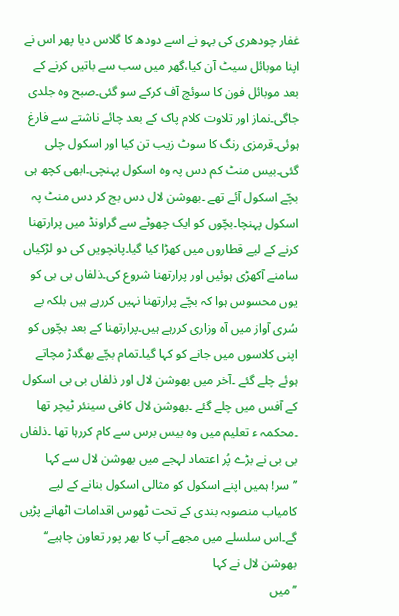غفار چودھری کی بہو نے اسے دودھ کا گلاس دیا پھر اس نے اپنا موبائل سیٹ آن کیا،گھر میں سب سے باتیں کرنے کے بعد موبائل فون کا سوئچ آف کرکے سو گئی۔صبح وہ جلدی جاگی۔نماز اور تلاوت کلام پاک کے بعد چائے ناشتے سے فارغ ہوئی۔قرمزی رنگ کا سوٹ زیب تن کیا اور اسکول چلی گئی۔بیس منٹ کم دس پہ وہ اسکول پہنچی۔ابھی کچھ ہی بچّے اسکول آئے تھے ۔بھوشن لال دس بج کر دس منٹ پہ اسکول پہنچا۔بچّوں کو ایک چھوٹے سے گراونڈ میں پرارتھنا کرنے کے لیے قطاروں میں کھڑا کیا گیا۔پانچویں کی دو لڑکیاں سامنے آکھڑی ہوئیں اور پرارتھنا شروع کی۔ذلفاں بی بی کو یوں محسوس ہوا کہ بچّے پرارتھنا نہیں کررہے ہیں بلکہ بے سُری آواز میں آہ وزاری کررہے ہیں۔پرارتھنا کے بعد بچّوں کو اپنی کلاسوں میں جانے کو کہا گیا۔تمام بچّے بھگدڑ مچاتے ہوئے چلے گئے ۔آخر میں بھوشن لال اور ذلفاں بی بی اسکول کے آفس میں چلے گئے ۔بھوشن لال کافی سینئر ٹیچر تھا ۔محکمہ ء تعلیم میں وہ بیس برس سے کام کررہا تھا ۔ذلفاں بی بی نے بڑے پُر اعتماد لہجے میں بھوشن لال سے کہا
’’سر! ہمیں اپنے اسکول کو مثالی اسکول بنانے کے لیے کامیاب منصوبہ بندی کے تحت ٹھوس اقدامات اٹھانے پڑیں گے۔اس سلسلے میں مجھے آپ کا بھر پور تعاون چاہیے‘‘
بھوشن لال نے کہا
’’میں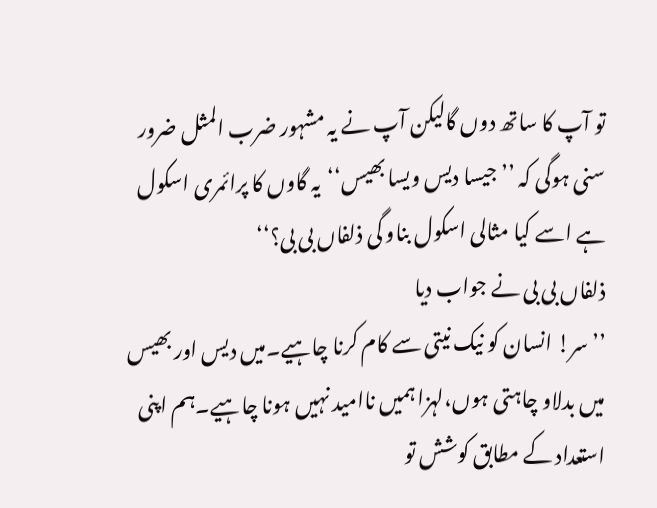تو آپ کا ساتھ دوں گالیکن آپ نے یہ مشہور ضرب المثل ضرور سنی ہوگی کہ ’’جیسا دیس ویسا بھیس‘‘یہ گاوں کا پرائمری اسکول ہے اسے کیا مثالی اسکول بناو گی ذلفاں بی بی؟‘‘
ذلفاں بی بی نے جواب دیا
’’سر! انسان کو نیک نیتی سے کام کرنا چاہیے۔میں دیس اور بھیس میں بدلاو چاہتی ہوں،لہزا ہمیں ناامید نہیں ہونا چاہیے۔ہم اپنی استعداد کے مطابق کوشش تو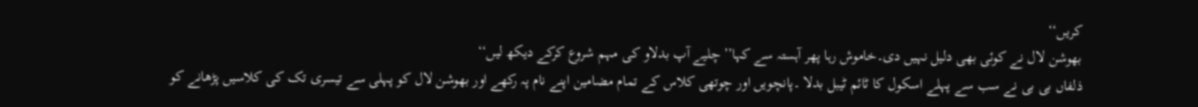کریں‘‘
بھوشن لال نے کوئی بھی دلیل نہیں دی۔خاموش رہا پھر آہستہ سے کہا’’چلیے آپ بدلاو کی مہم شروع کرکے دیکھ لیں‘‘
ذلفاں بی بی نے سب سے پہلے اسکول کا ٹائم ٹیبل بدلا ۔پانچویں اور چوتھی کلاس کے تمام مضامین اپنے نام پہ رکھے اور بھوشن لال کو پہلی سے تیسری تک کی کلاسیں پڑھانے کو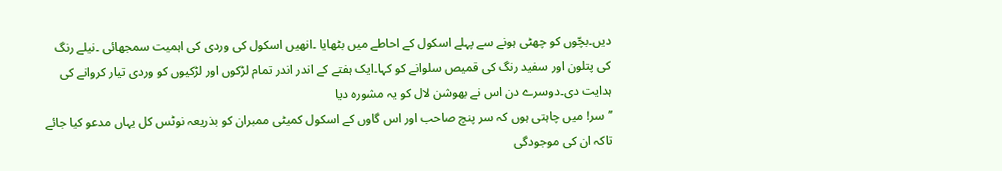دیں۔بچّوں کو چھٹی ہونے سے پہلے اسکول کے احاطے میں بٹھایا ۔انھیں اسکول کی وردی کی اہمیت سمجھائی ۔نیلے رنگ کی پتلون اور سفید رنگ کی قمیص سلوانے کو کہا۔ایک ہفتے کے اندر اندر تمام لڑکوں اور لڑکیوں کو وردی تیار کروانے کی ہدایت دی۔دوسرے دن اس نے بھوشن لال کو یہ مشورہ دیا
’’سر! میں چاہتی ہوں کہ سر پنچ صاحب اور اس گاوں کے اسکول کمیٹی ممبران کو بذریعہ نوٹس کل یہاں مدعو کیا جائے تاکہ ان کی موجودگی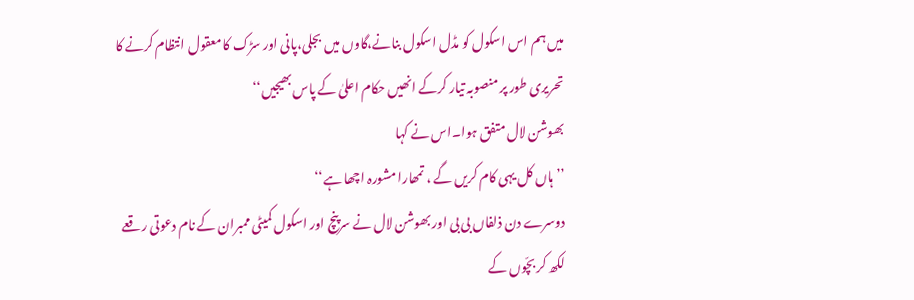میں ہم اس اسکول کو مڈل اسکول بنانے،گاوں میں بجلی،پانی اور سڑک کا معقول انتظام کرنے کا تحریری طور پر منصوبہ تیار کرکے انھیں حکام اعلیٰ کے پاس بھیجیں‘‘
بھوشن لال متفق ہوا۔اس نے کہا
’’ہاں کل یہی کام کریں گے ، تمھارا مشورہ اچھا ہے‘‘
دوسرے دن ذلفاں بی بی اور بھوشن لال نے سرپنچ اور اسکول کمیٹی ممبران کے نام دعوتی رقعے لکھ کر بچّوں کے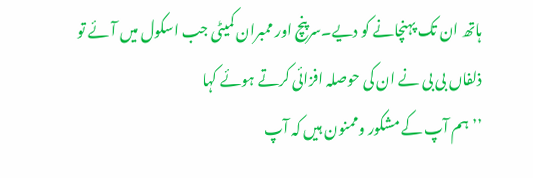ہاتھ ان تک پہنچانے کو دیے۔سرپنچ اور ممبران کمیٹی جب اسکول میں آئے تو ذلفاں بی بی نے ان کی حوصلہ افزائی کرتے ہوئے کہا
’’ہم آپ کے مشکور وممنون ہیں کہ آپ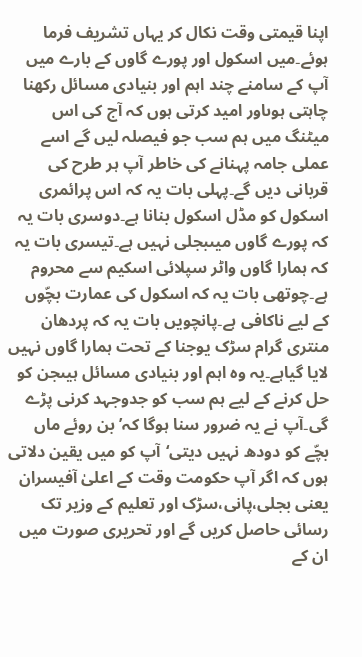اپنا قیمتی وقت نکال کر یہاں تشریف فرما ہوئے۔میں اسکول اور پورے گاوں کے بارے میں آپ کے سامنے چند اہم اور بنیادی مسائل رکھنا چاہتی ہوںاور امید کرتی ہوں کہ آج کی اس میٹنگ میں ہم سب جو فیصلہ لیں گے اسے عملی جامہ پہنانے کی خاطر آپ ہر طرح کی قربانی دیں گے۔پہلی بات یہ کہ اس پرائمری اسکول کو مڈل اسکول بنانا ہے۔دوسری بات یہ کہ پورے گاوں میںبجلی نہیں ہے۔تیسری بات یہ کہ ہمارا گاوں واٹر سپلائی اسکیم سے محروم ہے۔چوتھی بات یہ کہ اسکول کی عمارت بچّوں کے لیے ناکافی ہے۔پانچویں بات یہ کہ پردھان منتری گرام سڑک یوجنا کے تحت ہمارا گاوں نہیں لایا گیاہے۔یہ وہ اہم اور بنیادی مسائل ہیںجن کو حل کرنے کے لیے ہم سب کو جدوجہد کرنی پڑے گی۔آپ نے یہ ضرور سنا ہوگا کہ’ بن روئے ماں بچّے کو دودھ نہیں دیتی‘آپ کو میں یقین دلاتی ہوں کہ اگر آپ حکومت وقت کے اعلیٰ آفیسران یعنی بجلی،پانی،سڑک اور تعلیم کے وزیر تک رسائی حاصل کریں گے اور تحریری صورت میں ان کے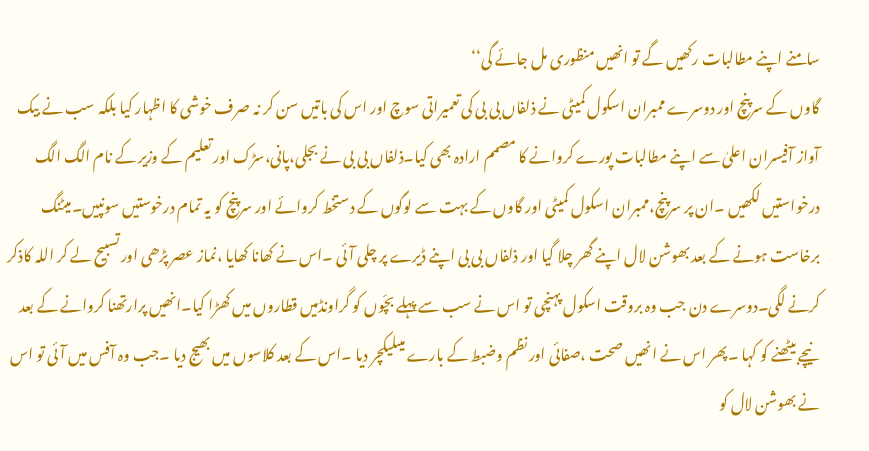سامنے اپنے مطالبات رکھیں گے تو انھیں منظوری مل جائے گی‘‘
گاوں کے سرپنچ اور دوسرے ممبران اسکول کمیٹی نے ذلفاں بی بی کی تعمیراتی سوچ اور اس کی باتیں سن کر نہ صرف خوشی کا اظہار کیا بلکہ سب نے بیک آواز آفیسران اعلیٰ سے اپنے مطالبات پورے کروانے کا مصمم ارادہ بھی کیا۔ذلفاں بی بی نے بجلی،پانی،سڑک اور تعلیم کے وزیر کے نام الگ الگ درخواستیں لکھیں ۔ان پر سرپنچ،ممبران اسکول کمیٹی اور گاوں کے بہت سے لوگوں کے دستخط کروائے اور سرپنچ کو یہ تمام درخوستیں سونپیں۔میٹنگ برخاست ہونے کے بعد بھوشن لال اپنے گھر چلا گیا اور ذلفاں بی بی اپنے ڈیرے پر چلی آئی ۔اس نے کھانا کھایا ،نماز عصر پڑھی اور تسبیح لے کر اللہ کاذکر کرنے لگی۔دوسرے دن جب وہ بروقت اسکول پہنچی تو اس نے سب سے پہلے بچّوں کو گراونڈمیں قطاروں میں کھڑا کیا۔انھیں پرارتھنا کروانے کے بعد نیچے بیٹھنے کو کہا ۔پھر اس نے انھیں صحت ،صفائی اور نظم وضبط کے بارے میںلیکچر دیا ۔اس کے بعد کلاسوں میں بھیج دیا ۔جب وہ آفس میں آئی تو اس نے بھوشن لال کو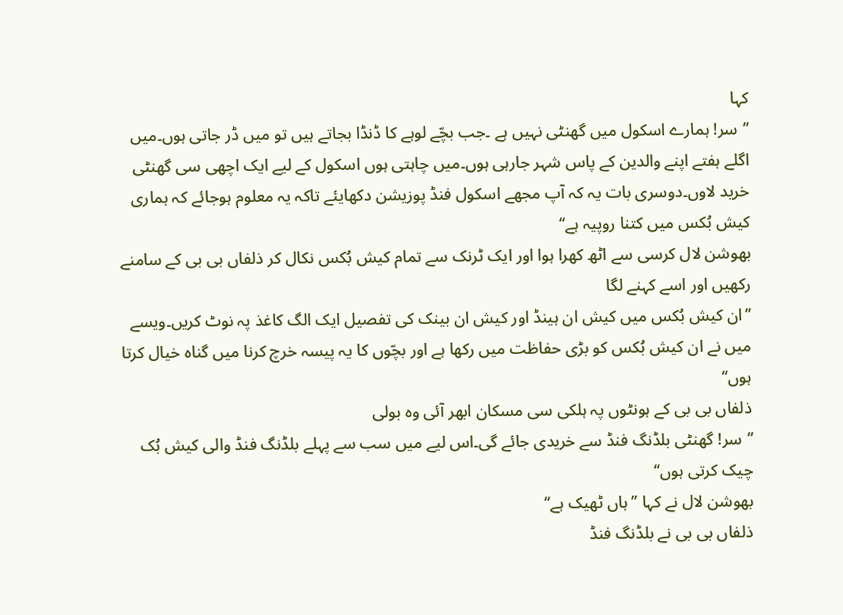کہا
’’سر! ہمارے اسکول میں گھنٹی نہیں ہے ۔جب بچّے لوہے کا ڈنڈا بجاتے ہیں تو میں ڈر جاتی ہوں۔میں اگلے ہفتے اپنے والدین کے پاس شہر جارہی ہوں۔میں چاہتی ہوں اسکول کے لیے ایک اچھی سی گھنٹی خرید لاوں۔دوسری بات یہ کہ آپ مجھے اسکول فنڈ پوزیشن دکھایئے تاکہ یہ معلوم ہوجائے کہ ہماری کیش بُکس میں کتنا روپیہ ہے‘‘
بھوشن لال کرسی سے اٹھ کھرا ہوا اور ایک ٹرنک سے تمام کیش بُکس نکال کر ذلفاں بی بی کے سامنے رکھیں اور اسے کہنے لگا
’’ان کیش بُکس میں کیش ان ہینڈ اور کیش ان بینک کی تفصیل ایک الگ کاغذ پہ نوٹ کریں۔ویسے میں نے ان کیش بُکس کو بڑی حفاظت میں رکھا ہے اور بچّوں کا یہ پیسہ خرچ کرنا میں گناہ خیال کرتا ہوں‘‘
ذلفاں بی بی کے ہونٹوں پہ ہلکی سی مسکان ابھر آئی وہ بولی
’’سر! گھنٹی بلڈنگ فنڈ سے خریدی جائے گی۔اس لیے میں سب سے پہلے بلڈنگ فنڈ والی کیش بُک چیک کرتی ہوں‘‘
بھوشن لال نے کہا ’’ہاں ٹھیک ہے‘‘
ذلفاں بی بی نے بلڈنگ فنڈ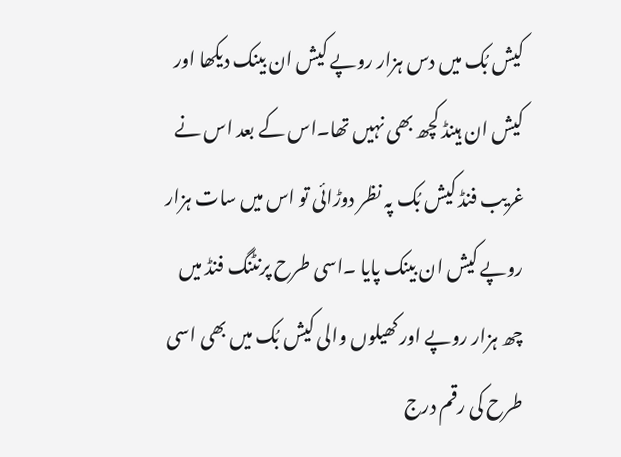کیش بُک میں دس ہزار روپے کیش ان بینک دیکھا اور کیش ان ہینڈ کچھ بھی نہیں تھا۔اس کے بعد اس نے غریب فنڈ کیش بُک پہ نظر دوڑائی تو اس میں سات ہزار روپے کیش ان بینک پایا ۔اسی طرح پرنٹنگ فنڈ میں چھ ہزار روپے اور کھیلوں والی کیش بُک میں بھی اسی طرح کی رقم درج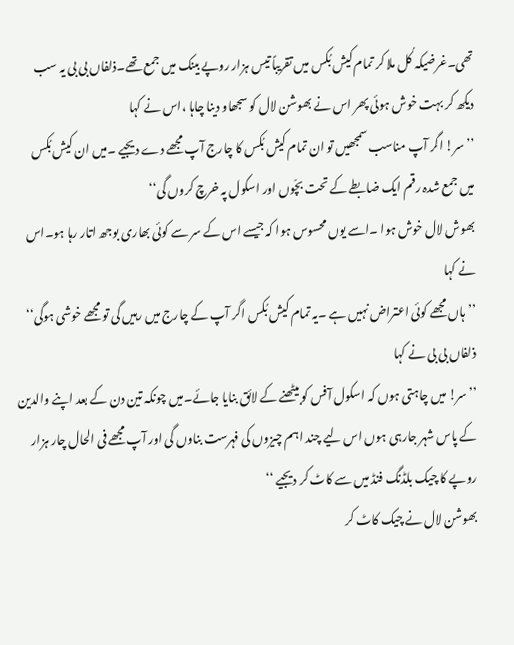تھی۔غرضیکہ کُل ملا کر تمام کیش بُکس میں تقریباً تیس ہزار روپے بینک میں جمع تھے۔ذلفاں بی بی یہ سب دیکھ کر بہت خوش ہوئی پھر اس نے بھوشن لال کو سجھاو دینا چاہا ،اس نے کہا
’’سر! اگر آپ مناسب سمجھیں تو ان تمام کیش بُکس کا چارج آپ مجھے دے دیجیے ۔میں ان کیش بُکس میں جمع شدہ رقم ایک ضابطے کے تحت بچّوں اور اسکول پہ خرچ کروں گی‘‘
بھوش لال خوش ہوا ۔اسے یوں محسوس ہوا کہ جیسے اس کے سر سے کوئی بھاری بوجھ اتار رہا ہو۔اس نے کہا
’’ہاں مجھے کوئی اعتراض نہیں ہے ۔یہ تمام کیش بُکس اگر آپ کے چارج میں رہیں گی تو مجھے خوشی ہوگی‘‘
ذلفاں بی بی نے کہا
’’سر! میں چاہتی ہوں کہ اسکول آفس کو بیٹھنے کے لائق بنایا جائے۔میں چونکہ تین دن کے بعد اپنے والدین کے پاس شہر جارہی ہوں اس لیے چند اہم چیزوں کی فہرست بناوں گی اور آپ مجھے فی الحال چار ہزار روپے کا چیک بلڈنگ فنڈ میں سے کاٹ کر دیجیے ‘‘
بھوشن لال نے چیک کاٹ کر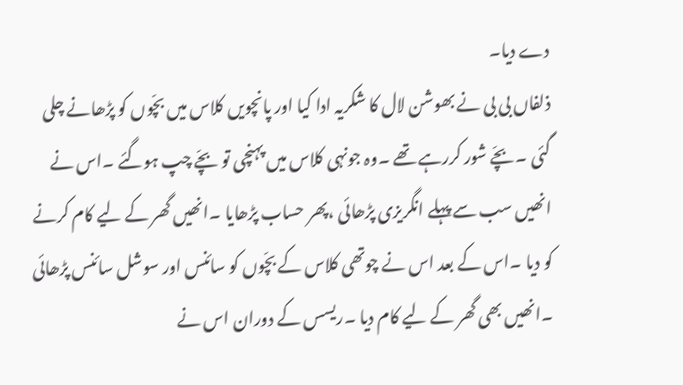دے دیا۔
ذلفاں بی بی نے بھوشن لال کا شکریہ ادا کیا اور پانچویں کلاس میں بچّوں کو پڑھانے چلی گئی ۔بچّے شور کررہے تھے ۔وہ جونہی کلاس میں پہنچی تو بچّے چپ ہوگئے ۔اس نے انھیں سب سے پہلے انگریزی پڑھائی ،پھر حساب پڑھایا ۔انھیں گھر کے لیے کام کرنے کو دیا ۔اس کے بعد اس نے چوتھی کلاس کے بچّوں کو سائنس اور سوشل سائنس پڑھائی ۔انھیں بھی گھر کے لیے کام دیا ۔ریسس کے دوران اس نے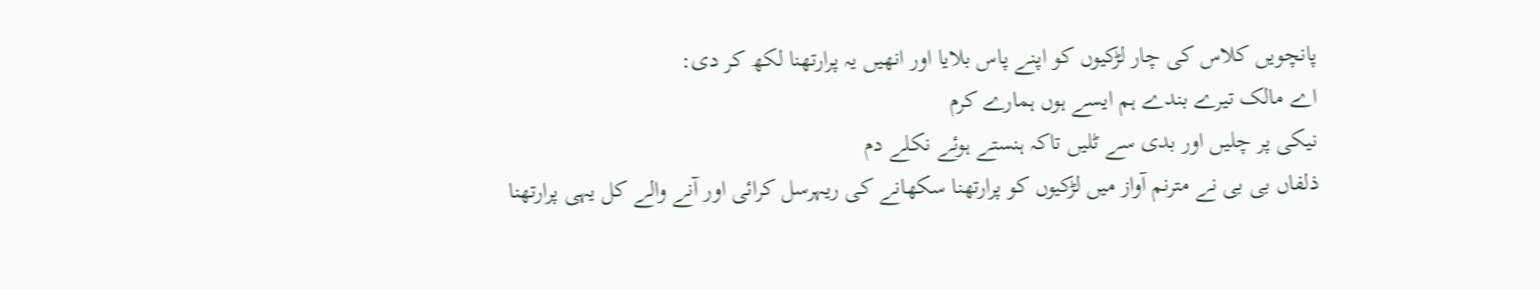پانچویں کلاس کی چار لڑکیوں کو اپنے پاس بلایا اور انھیں یہ پرارتھنا لکھ کر دی:
اے مالک تیرے بندے ہم ایسے ہوں ہمارے کرم
نیکی پر چلیں اور بدی سے ٹلیں تاکہ ہنستے ہوئے نکلے دم
ذلفاں بی بی نے مترنم آواز میں لڑکیوں کو پرارتھنا سکھانے کی ریہرسل کرائی اور آنے والے کل یہی پرارتھنا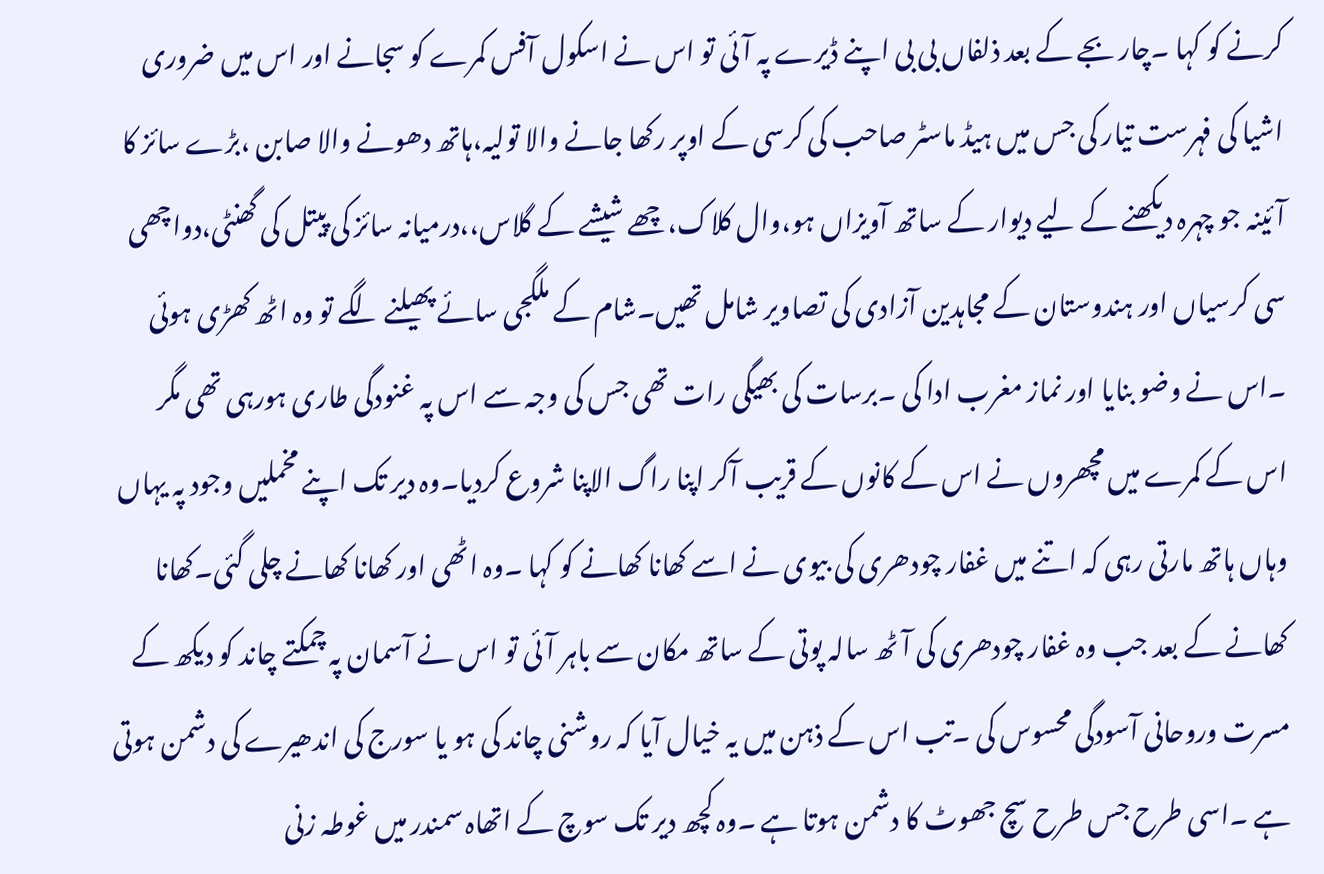کرنے کو کہا ۔چار بجے کے بعد ذلفاں بی بی اپنے ڈیرے پہ آئی تو اس نے اسکول آفس کمرے کو سجانے اور اس میں ضروری اشیا کی فہرست تیار کی جس میں ہیڈ ماسٹر صاحب کی کرسی کے اوپر رکھا جانے والا تولیہ،ہاتھ دھونے والا صابن ،بڑے سائز کا آئینہ جو چہرہ دیکھنے کے لیے دیوار کے ساتھ آویزاں ہو،وال کلاک،چھے شیشے کے گلاس،،درمیانہ سائز کی پیتل کی گھنٹی،دواچھی سی کرسیاں اور ہندوستان کے مجاہدین آزادی کی تصاویر شامل تھیں۔شام کے ملگجی سائے پھیلنے لگے تو وہ اٹھ کھڑی ہوئی ۔اس نے وضو بنایا اور نماز مغرب ادا کی ۔برسات کی بھیگی رات تھی جس کی وجہ سے اس پہ غنودگی طاری ہورہی تھی مگر اس کے کمرے میں مچھروں نے اس کے کانوں کے قریب آکر اپنا راگ الاپنا شروع کردیا۔وہ دیر تک اپنے مخملیں وجود پہ یہاں وہاں ہاتھ مارتی رہی کہ اتنے میں غفار چودھری کی بیوی نے اسے کھانا کھانے کو کہا ۔وہ اٹھی اور کھانا کھانے چلی گئی۔کھانا کھانے کے بعد جب وہ غفار چودھری کی آٹھ سالہ پوتی کے ساتھ مکان سے باہر آئی تو اس نے آسمان پہ چمکتے چاند کو دیکھ کے مسرت وروحانی آسودگی محسوس کی ۔تب اس کے ذہن میں یہ خیال آیا کہ روشنی چاند کی ہو یا سورج کی اندھیرے کی دشمن ہوتی ہے ۔اسی طرح جس طرح سچ جھوٹ کا دشمن ہوتا ہے ۔وہ کچھ دیر تک سوچ کے اتھاہ سمندر میں غوطہ زنی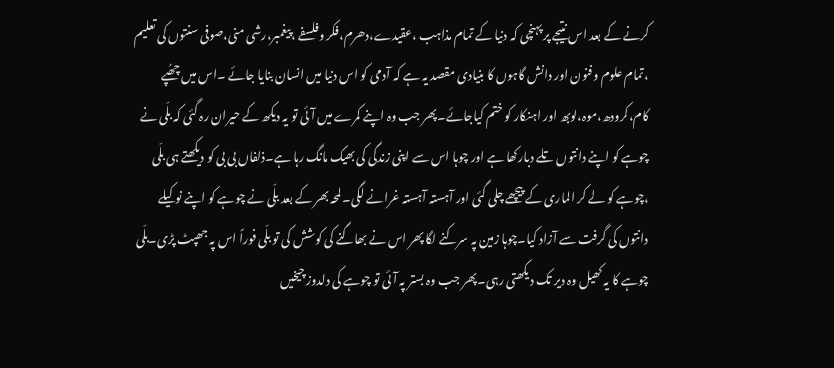کرنے کے بعد اس نتیجے پر پہنچی کہ دنیا کے تمام مذاہب ،عقیدے،دھرم،فکر وفلسفے ،پیغمبر،رشی منی،صوفی سنتوں کی تعلیم ،تمام علوم وفنون اور دانش گاہوں کا بنیادی مقصد یہ ہے کہ آدمی کو اس دنیا میں انسان بنایا جائے ۔اس میں چھُپے کام،کرودھ،موہ،لوبھ اور اہنکار کو ختم کیاجائے۔پھر جب وہ اپنے کمرے میں آئی تو یہ دیکھ کے حیران رہ گئی کہ بلّی نے چوہے کو اپنے دانتوں تلے دبارکھا ہے اور چوہا اس سے اپنی زندگی کی بھیک مانگ رہا ہے۔ذلفاں بی بی کو دیکھتے ہی بلّی ،چوہے کو لے کر الماری کے پیچھے چلی گئی اور آہستہ آہستہ غرانے لگی۔لمحہ بھر کے بعد بلّی نے چوہے کو اپنے نوکیلے دانتوں کی گرفت سے آزاد کیا۔چوہا زمین پہ سرکنے لگا پھر اس نے بھاگنے کی کوشش کی تو بلّی فوراً اس پہ جھپٹ پڑی۔بلّی چوہے کا یہ کھیل وہ دیر تک دیکھتی رہی۔پھر جب وہ بستر پہ آئی تو چوہے کی دلدوز چیخیں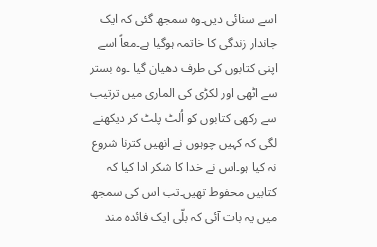اسے سنائی دیں۔وہ سمجھ گئی کہ ایک جاندار زندگی کا خاتمہ ہوگیا ہے۔معاً اسے اپنی کتابوں کی طرف دھیان گیا ۔وہ بستر سے اٹھی اور لکڑی کی الماری میں ترتیب سے رکھی کتابوں کو اُلٹ پلٹ کر دیکھنے لگی کہ کہیں چوہوں نے انھیں کترنا شروع نہ کیا ہو۔اس نے خدا کا شکر ادا کیا کہ کتابیں محفوط تھیں۔تب اس کی سمجھ میں یہ بات آئی کہ بلّی ایک فائدہ مند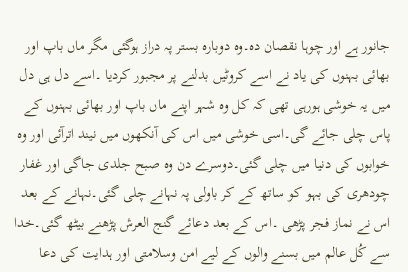جانور ہے اور چوہا نقصان دہ۔وہ دوبارہ بستر پہ دراز ہوگئی مگر ماں باپ اور بھائی بہنوں کی یاد نے اسے کروٹیں بدلنے پر مجبور کردیا ۔اسے دل ہی دل میں یہ خوشی ہورہی تھی کہ کل وہ شہر اپنے ماں باپ اور بھائی بہنوں کے پاس چلی جائے گی۔اسی خوشی میں اس کی آنکھوں میں نیند اترآئی اور وہ خوابوں کی دنیا میں چلی گئی۔دوسرے دن وہ صبح جلدی جاگی اور غفار چودھری کی بہو کو ساتھ کے کر باولی پہ نہانے چلی گئی۔نہانے کے بعد اس نے نماز فجر پڑھی ۔اس کے بعد دعائے گنج العرش پڑھنے بیٹھ گئی۔خدا سے کُل عالم میں بسنے والوں کے لیے امن وسلامتی اور ہدایت کی دعا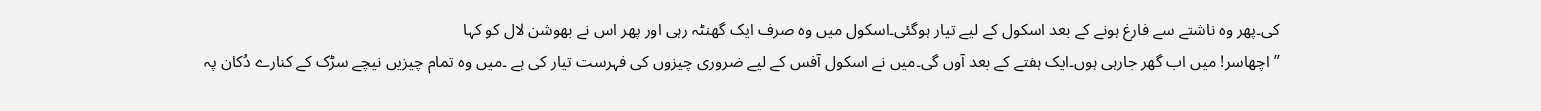کی۔پھر وہ ناشتے سے فارغ ہونے کے بعد اسکول کے لیے تیار ہوگئی۔اسکول میں وہ صرف ایک گھنٹہ رہی اور پھر اس نے بھوشن لال کو کہا
’’اچھاسر! میں اب گھر جارہی ہوں۔ایک ہفتے کے بعد آوں گی۔میں نے اسکول آفس کے لیے ضروری چیزوں کی فہرست تیار کی ہے ۔میں وہ تمام چیزیں نیچے سڑک کے کنارے دُکان پہ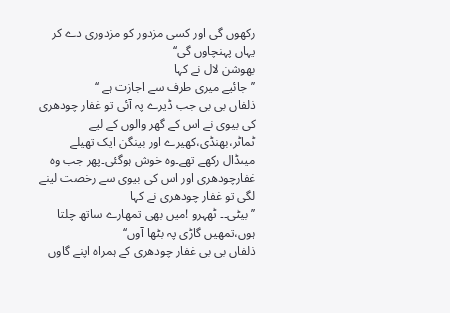رکھوں گی اور کسی مزدور کو مزدوری دے کر یہاں پہنچاوں گی‘‘
بھوشن لال نے کہا
’’جائیے میری طرف سے اجازت ہے ‘‘
ذلفاں بی بی جب ڈیرے پہ آئی تو غفار چودھری کی بیوی نے اس کے گھر والوں کے لیے ٹماٹر،بھنڈی،کھیرے اور بینگن ایک تھیلے میںڈال رکھے تھے۔وہ خوش ہوگئی۔پھر جب وہ غفارچودھری اور اس کی بیوی سے رخصت لینے لگی تو غفار چودھری نے کہا
’’بیٹی۔۔ ٹھہرو !میں بھی تمھارے ساتھ چلتا ہوں،تمھیں گاڑی پہ بٹھا آوں‘‘
ذلفاں بی بی غفار چودھری کے ہمراہ اپنے گاوں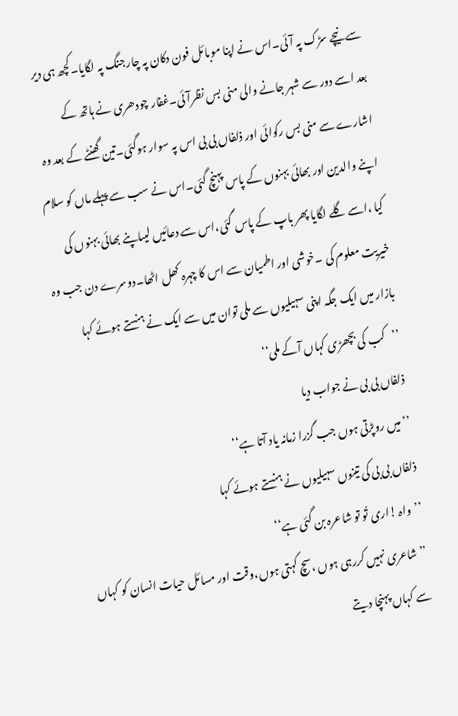سے نیچے سڑک پہ آئی۔اس نے اپنا موبائل فون دکان پہ چارجنگ پہ لگایا۔کچھ ہی دیر بعد اسے دور سے شہر جانے والی منی بس نظرآئی۔غفار چودھری نے ہاتھ کے اشارے سے منی بس رکوائی اور ذلفاں بی بی اس پہ سوار ہوگئی۔تین گھنٹے کے بعد وہ اپنے والدین اور بھائی بہنوں کے پاس پہنچ گئی۔اس نے سب سے پہلے ماں کو سلام کیا ،اسے گلے لگایا پھر باپ کے پاس گئی،اس سے دعائیں لیںاپنے بھائی بہنوں کی خیریت معلوم کی ۔خوشی اور اطمیان سے اس کا چہرہ کھل اٹھا۔دوسرے دن جب وہ بازار میں ایک جگہ اپنی سہیلیوں سے ملی توان میں سے ایک نے ہنستے ہوئے کہا
’’کب کی بچھڑی کہاں آکے ملی‘‘
ذلفاں بی بی نے جواب دیا
’’میں روپڑتی ہوں جب گزرا زمانہ یاد آتا ہے‘‘
ذلفاں بی بی کی تینوں سہیلیوں نے ہنستے ہوئے کہا
’’واہ !اری تُو تو شاعرہ بن گئی ہے‘‘
’’شاعری نہیں کررہی ہوں ،سچ کہتی ہوں،وقت اور مسائل حیات انسان کو کہاں سے کہاں پہنچا دیتے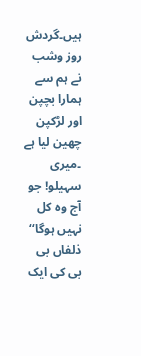ہیں۔گردش روز وشب نے ہم سے ہمارا بچپن اور لڑکپن چھین لیا ہے ۔میری سہیلو! جو آج وہ کل نہیں ہوگا‘‘
ذلفاں بی بی کی ایک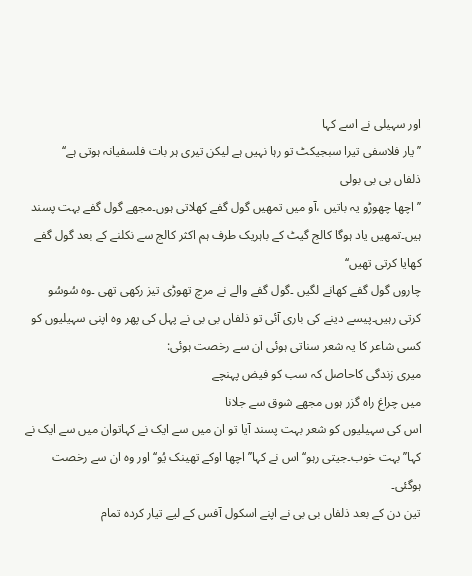اور سہیلی نے اسے کہا
’’یار فلاسفی تیرا سبجیکٹ تو رہا نہیں ہے لیکن تیری ہر بات فلسفیانہ ہوتی ہے‘‘
ذلفاں بی بی بولی
’’اچھا چھوڑو یہ باتیں ،آو میں تمھیں گول گفے کھلاتی ہوں۔مجھے گول گفے بہت پسند ہیں۔تمھیں یاد ہوگا کالج گیٹ کے باہریک طرف ہم اکثر کالج سے نکلنے کے بعد گول گفے کھایا کرتی تھیں‘‘
چاروں گول گفے کھانے لگیں ۔گول گفے والے نے مرچ تھوڑی تیز رکھی تھی ۔وہ سُوسُو کرتی رہیں۔پیسے دینے کی باری آئی تو ذلفاں بی بی نے پہل کی پھر وہ اپنی سہیلیوں کو کسی شاعر کا یہ شعر سناتی ہوئی ان سے رخصت ہوئی:
میری زندگی کاحاصل کہ سب کو فیض پہنچے
میں چراغ راہ گزر ہوں مجھے شوق سے جلانا
اس کی سہیلیوں کو شعر بہت پسند آیا تو ان میں سے ایک نے کہاتوان میں سے ایک نے کہا’’بہت خوب۔جیتی رہو‘‘اس نے کہا’’ اچھا اوکے تھینک یُو‘‘اور وہ ان سے رخصت ہوگئی۔
تین دن کے بعد ذلفاں بی بی نے اپنے اسکول آفس کے لیے تیار کردہ تمام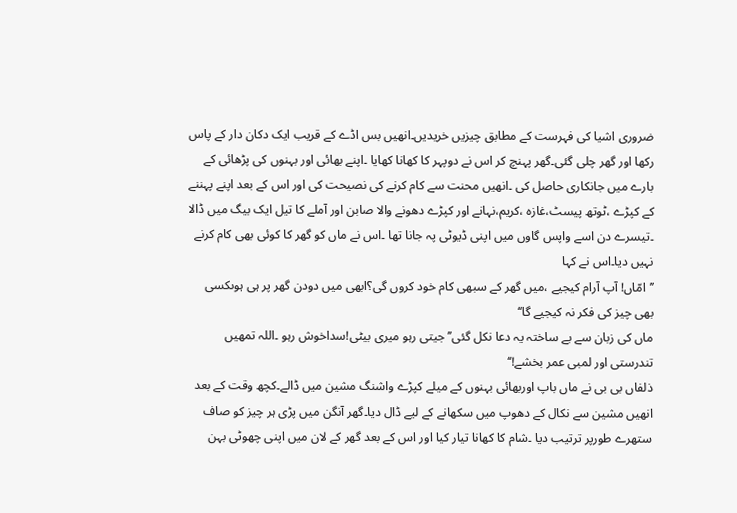ضروری اشیا کی فہرست کے مطابق چیزیں خریدیں۔انھیں بس اڈے کے قریب ایک دکان دار کے پاس رکھا اور گھر چلی گئی۔گھر پہنچ کر اس نے دوپہر کا کھانا کھایا ۔اپنے بھائی اور بہنوں کی پڑھائی کے بارے میں جانکاری حاصل کی ۔انھیں محنت سے کام کرنے کی نصیحت کی اور اس کے بعد اپنے پہننے کے کپڑے ،ٹوتھ پیسٹ،غازہ ،کریم،نہانے اور کپڑے دھونے والا صابن اور آملے کا تیل ایک بیگ میں ڈالا ۔تیسرے دن اسے واپس گاوں میں اپنی ڈیوٹی پہ جانا تھا ۔اس نے ماں کو گھر کا کوئی بھی کام کرنے نہیں دیا۔اس نے کہا
’’امّاں! آپ آرام کیجیے ،میں گھر کے سبھی کام خود کروں گی؟ابھی میں دودن گھر پر ہی ہوںکسی بھی چیز کی فکر نہ کیجیے گا‘‘
ماں کی زبان سے بے ساختہ یہ دعا نکل گئی’’جیتی رہو میری بیٹی!سداخوش رہو ۔اللہ تمھیں تندرستی اور لمبی عمر بخشے!‘‘
ذلفاں بی بی نے ماں باپ اوربھائی بہنوں کے میلے کپڑے واشنگ مشین میں ڈالے۔کچھ وقت کے بعد انھیں مشین سے نکال کے دھوپ میں سکھانے کے لیے ڈال دیا۔گھر آنگن میں پڑی ہر چیز کو صاف ستھرے طورپر ترتیب دیا ۔شام کا کھانا تیار کیا اور اس کے بعد گھر کے لان میں اپنی چھوٹی بہن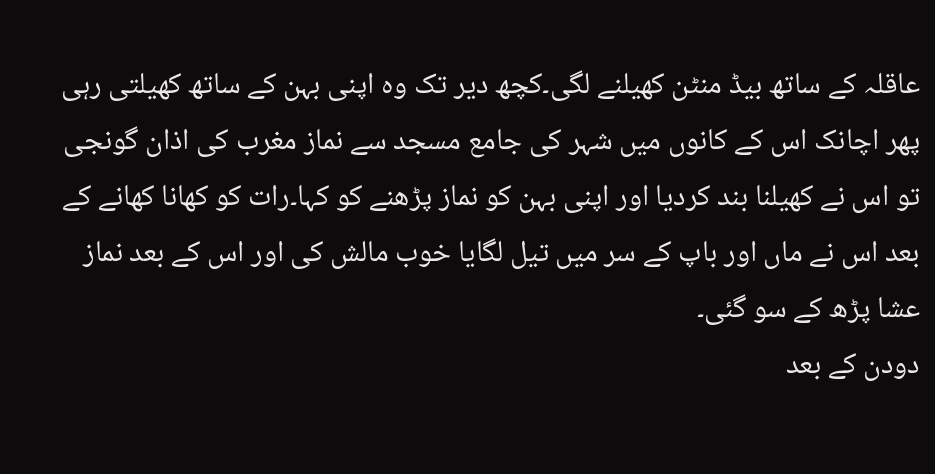عاقلہ کے ساتھ بیڈ منٹن کھیلنے لگی۔کچھ دیر تک وہ اپنی بہن کے ساتھ کھیلتی رہی پھر اچانک اس کے کانوں میں شہر کی جامع مسجد سے نماز مغرب کی اذان گونجی تو اس نے کھیلنا بند کردیا اور اپنی بہن کو نماز پڑھنے کو کہا۔رات کو کھانا کھانے کے بعد اس نے ماں اور باپ کے سر میں تیل لگایا خوب مالش کی اور اس کے بعد نماز عشا پڑھ کے سو گئی۔
دودن کے بعد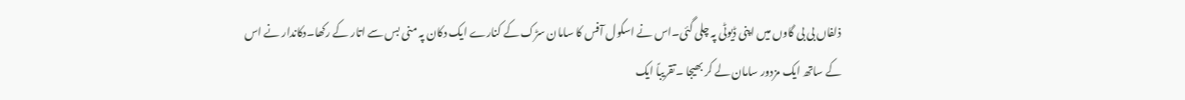ذلفاں بی بی گاوں میں اپنی ڈیوٹی پہ چلی گئی۔اس نے اسکول آفس کا سامان سڑک کے کنارے ایک دکان پہ منی بس سے اتار کے رکھا۔دکاندار نے اس کے ساتھ ایک مزدور سامان لے کر بھیجا ۔تقریباً ایک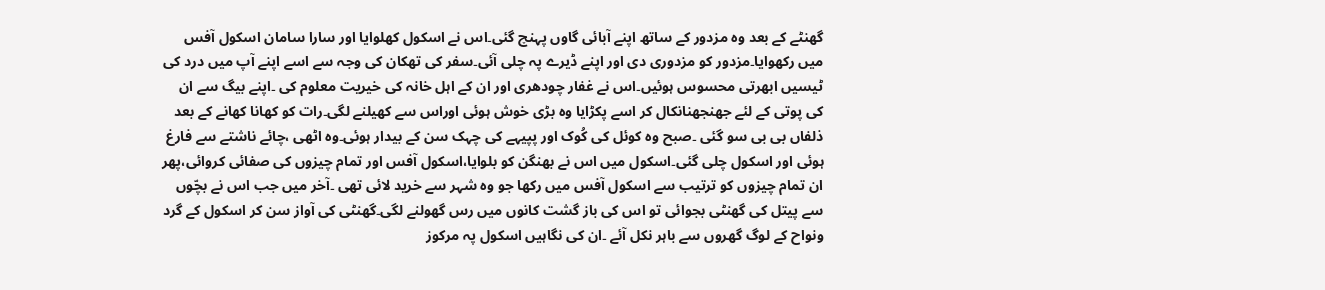گھنٹے کے بعد وہ مزدور کے ساتھ اپنے آبائی گاوں پہنچ گئی۔اس نے اسکول کھلوایا اور سارا سامان اسکول آفس میں رکھوایا۔مزدور کو مزدوری دی اور اپنے ڈیرے پہ چلی آئی۔سفر کی تھکان کی وجہ سے اسے اپنے آپ میں درد کی ٹیسیں ابھرتی محسوس ہوئیں۔اس نے غفار چودھری اور ان کے اہل خانہ کی خیریت معلوم کی ۔اپنے بیگ سے ان کی پوتی کے لئے جھنجھنانکال کر اسے پکڑایا وہ بڑی خوش ہوئی اوراس سے کھیلنے لگی۔رات کو کھانا کھانے کے بعد ذلفاں بی بی سو گئی ۔صبح وہ کوئل کی کُوک اور پپیہے کی چہک سن کے بیدار ہوئی۔وہ اٹھی ،چائے ناشتے سے فارغ ہوئی اور اسکول چلی گئی۔اسکول میں اس نے بھنگن کو بلوایا،اسکول آفس اور تمام چیزوں کی صفائی کروائی،پھر ان تمام چیزوں کو ترتیب سے اسکول آفس میں رکھا جو وہ شہر سے خرید لائی تھی ۔آخر میں جب اس نے بچّوں سے پیتل کی گھنٹی بجوائی تو اس کی باز گشت کانوں میں رس گھولنے لگی۔گھنٹی کی آواز سن کر اسکول کے گرد ونواح کے لوگ گھروں سے باہر نکل آئے ۔ان کی نگاہیں اسکول پہ مرکوز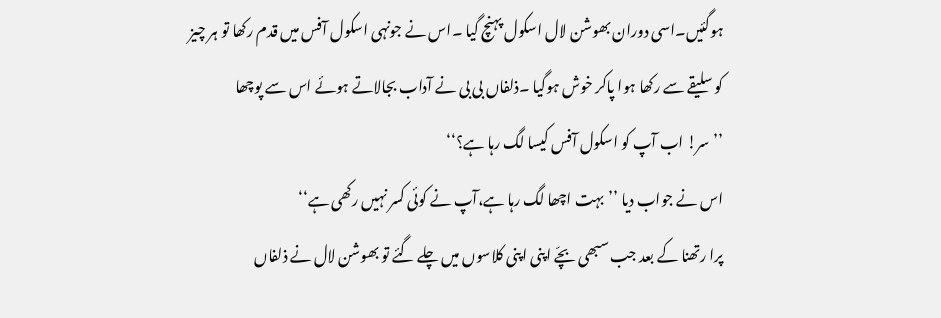ہوگئیں۔اسی دوران بھوشن لال اسکول پہنچ گیا ۔اس نے جونہی اسکول آفس میں قدم رکھا تو ہر چیز کو سلیقے سے رکھا ہوا پاکر خوش ہوگیا ۔ذلفاں بی بی نے آداب بجالاتے ہوئے اس سے پوچھا
’’سر! اب آپ کو اسکول آفس کیسا لگ رہا ہے؟‘‘
اس نے جواب دیا ’’بہت اچھا لگ رہا ہے،آپ نے کوئی کسر نہیں رکھی ہے‘‘
پرا رتھنا کے بعد جب سبھی بچّے اپنی اپنی کلاسوں میں چلے گئے تو بھوشن لال نے ذلفاں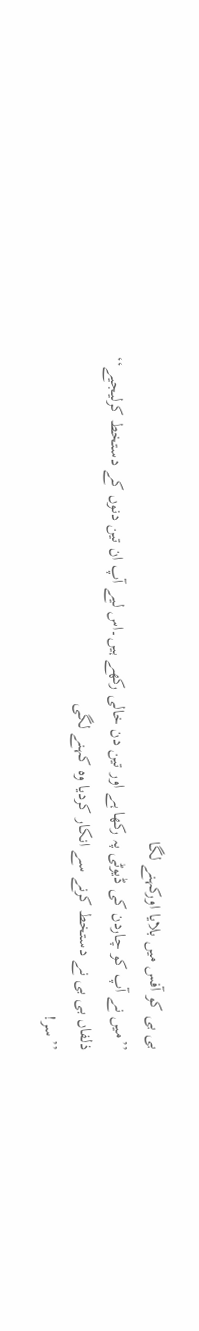بی بی کو آفس میں بلایا اورکہنے لگا
’’میں نے آپ کو چاردن کی ڈیوٹی پہ رکھا ہے اور تین دن خالی رکھے ہیں۔اس لیے آپ ان تین دنوں کے دستخط کرلیجیے‘‘
ذلفاں بی بی نے دستخط کرنے سے انکار کردیا وہ کہنے لگی
’’سر!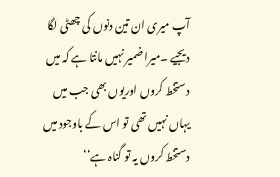آپ میری ان تین دنوں کی چھٹی لگا دیجیے ۔میرا ضمیر نہیں مانتا ہے کہ میں دستخط کروں اوریوں بھی جب میں یہاں نہیں تھی تو اس کے باوجود میں دستخط کروں یہ تو گناہ ہے‘‘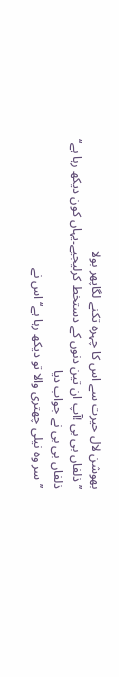بھوشن لال حیرت سے اس کا چہرہ تکنے لگاپھر بولا
’’ذلفاں بی بی !آپ ان تین دنوں کے دستخط کرلیجیے۔یہاں کون دیکھ رہا ہے‘‘
ذلفاں بی بی نے جواب دیا
’’سر وہ نیلی چھتری والا تو دیکھ رہا ہے‘‘اس نے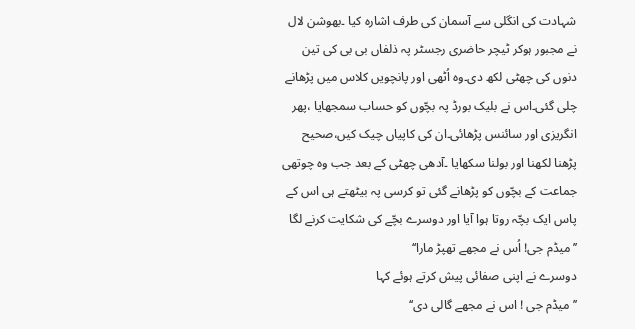شہادت کی انگلی سے آسمان کی طرف اشارہ کیا ۔بھوشن لال نے مجبور ہوکر ٹیچر حاضری رجسٹر پہ ذلفاں بی بی کی تین دنوں کی چھٹی لکھ دی۔وہ اُٹھی اور پانچویں کلاس میں پڑھانے چلی گئی۔اس نے بلیک بورڈ پہ بچّوں کو حساب سمجھایا ،پھر انگریزی اور سائنس پڑھائی۔ان کی کاپیاں چیک کیں،صحیح پڑھنا لکھنا اور بولنا سکھایا ۔آدھی چھٹی کے بعد جب وہ چوتھی جماعت کے بچّوں کو پڑھانے گئی تو کرسی پہ بیٹھتے ہی اس کے پاس ایک بچّہ روتا ہوا آیا اور دوسرے بچّے کی شکایت کرنے لگا
’’میڈم جی! اُس نے مجھے تھپڑ مارا‘‘
دوسرے نے اپنی صفائی پیش کرتے ہوئے کہا
’’میڈم جی ! اس نے مجھے گالی دی‘‘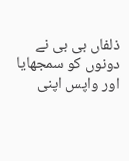ذلفاں بی بی نے دونوں کو سمجھایا اور واپس اپنی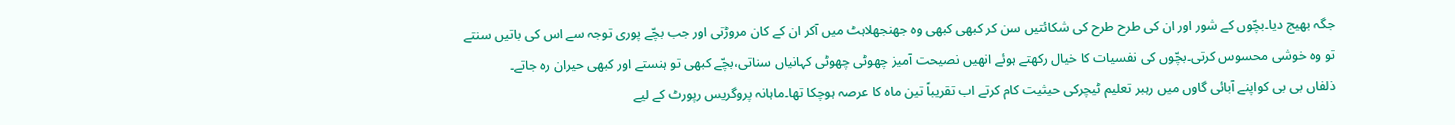جگہ بھیج دیا۔بچّوں کے شور اور ان کی طرح طرح کی شکائتیں سن کر کبھی کبھی وہ جھنجھلاہٹ میں آکر ان کے کان مروڑتی اور جب بچّے پوری توجہ سے اس کی باتیں سنتے تو وہ خوشی محسوس کرتی۔بچّوں کی نفسیات کا خیال رکھتے ہوئے انھیں نصیحت آمیز چھوٹی چھوٹی کہانیاں سناتی،بچّے کبھی تو ہنستے اور کبھی حیران رہ جاتے۔
ذلفاں بی بی کواپنے آبائی گاوں میں رہبر تعلیم ٹیچرکی حیثیت کام کرتے اب تقریباً تین ماہ کا عرصہ ہوچکا تھا۔ماہانہ پروگریس رپورٹ کے لیے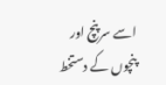اسے سرپنچ اور پنچوں کے دستخط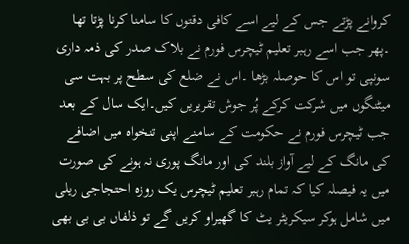کروانے پڑتے جس کے لیے اسے کافی دقتوں کا سامنا کرنا پڑتا تھا ۔پھر جب اسے رہبر تعلیم ٹیچرس فورم نے بلاک صدر کی ذمہ داری سونپی تو اس کا حوصلہ بڑھا ۔اس نے ضلع کی سطح پر بہت سی میٹنگوں میں شرکت کرکے پُر جوش تقریریں کیں۔ایک سال کے بعد جب ٹیچرس فورم نے حکومت کے سامنے اپنی تنخواہ میں اضافے کی مانگ کے لیے آواز بلند کی اور مانگ پوری نہ ہونے کی صورت میں یہ فیصلہ کیا کہ تمام رہبر تعلیم ٹیچرس یک روزہ احتجاجی ریلی میں شامل ہوکر سیکریٹر یٹ کا گھیراو کریں گے تو ذلفاں بی بی بھی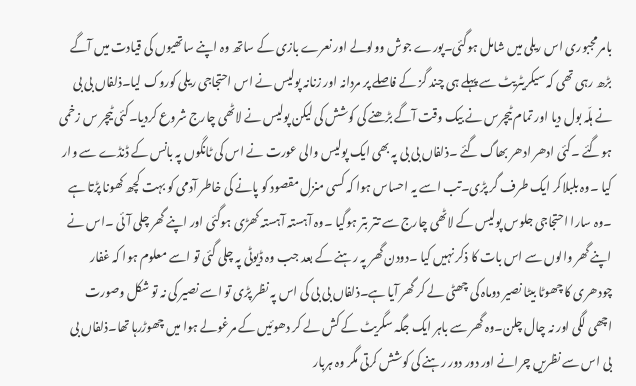بامر مجبوری اس ریلی میں شامل ہوگئی۔پورے جوش وولولے اور نعرے بازی کے ساتھ وہ اپنے ساتھیوں کی قیادت میں آگے بڑھ رہی تھی کہ سیکریٹریٹ سے پہلے ہی چند گز کے فاصلے پر مردانہ اور زنانہ پولیس نے اس احتجاجی ریلی کوروک لیا۔ذلفاں بی بی نے ہلّہ بول دیا اور تمام ٹیچرس نے بیک وقت آگے بڑھنے کی کوشش کی لیکن پولیس نے لاٹھی چارج شروع کردیا۔کئی ٹیچر س زخمی ہوگئے ۔کئی ادھر ادھر بھاگ گئے ۔ذلفاں بی بی پہ بھی ایک پولیس والی عورت نے اس کی ٹانگوں پہ بانس کے ڈنڈے سے وار کیا ۔وہ بلبلاکر ایک طرف گر پڑی۔تب اسے یہ احساس ہوا کہ کسی منزل مقصود کو پانے کی خاطر آدمی کو بہت کچھ کھونا پڑتا ہے ۔وہ سارا احتجاجی جلوس پولیس کے لاٹھی چارج سے تتر بتر ہوگیا ۔وہ آہستہ آہستہ کھڑی ہوگئی اور اپنے گھر چلی آئی ۔اس نے اپنے گھر والوں سے اس بات کا ذکر نہیں کیا ۔دودن گھر پہ رہنے کے بعد جب وہ ڈیوٹی پہ چلی گئی تو اسے معلوم ہوا کہ غفار چودھری کا چھوٹا بیٹا نصیر دوماہ کی چھٹی لے کر گھر آیا ہے۔ذلفاں بی بی کی اس پہ نظر پڑی تو اسے نصیر کی نہ تو شکل وصورت اچھی لگی اور نہ چال چلن۔وہ گھر سے باہر ایک جگہ سگریٹ کے کش لے کر دھوئیں کے مرغولے ہوا میں چھوڑرہا تھا۔ذلفاں بی بی اس سے نظریں چرانے اور دور دور رہنے کی کوشش کرتی مگر وہ ہربار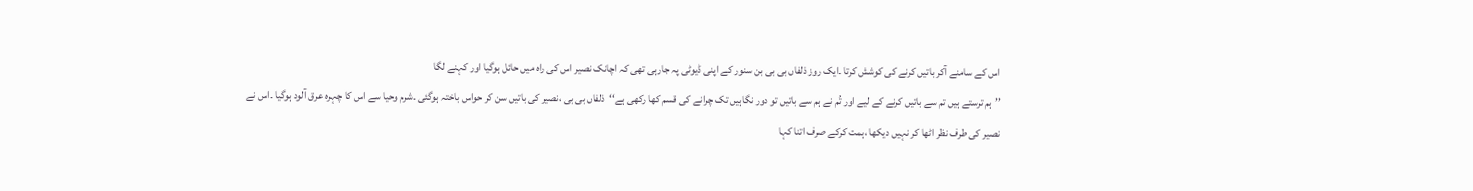اس کے سامنے آکر باتیں کرنے کی کوشش کرتا ۔ایک روز ذلفاں بی بی بن سنور کے اپنی ڈیوٹی پہ جارہی تھی کہ اچانک نصیر اس کی راہ میں حائل ہوگیا اور کہنے لگا
’’ہم ترستے ہیں تم سے باتیں کرنے کے لیے اور تُم نے ہم سے باتیں تو دور نگاہیں تک چرانے کی قسم کھا رکھی ہے‘‘ذلفاں بی بی ،نصیر کی باتیں سن کر حواس باختہ ہوگئی ۔شرم وحیا سے اس کا چہرہ عرق آلود ہوگیا ۔اس نے نصیر کی طرف نظر اٹھا کر نہیں دیکھا ،ہمت کرکے صرف اتنا کہا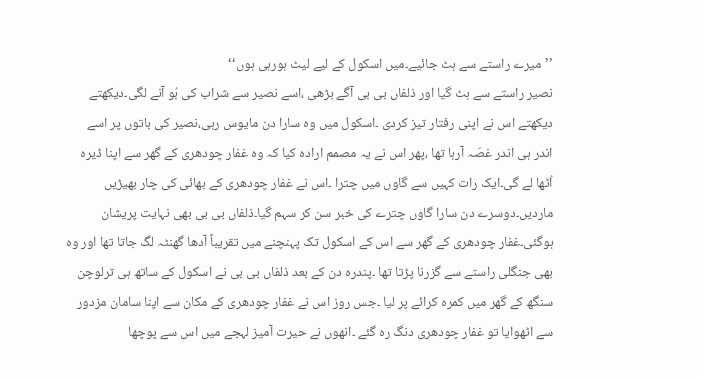’’میرے راستے سے ہٹ جائیے۔میں اسکول کے لیے لیٹ ہورہی ہوں‘‘
نصیر راستے سے ہٹ گیا اور ذلفاں بی بی آگے بڑھی ،اسے نصیر سے شراب کی بُو آنے لگی۔دیکھتے دیکھتے اس نے اپنی رفتار تیز کردی ۔اسکول میں وہ سارا دن مایوس رہی،نصیر کی باتوں پر اسے اندر ہی اندر غصّہ آرہا تھا ،پھر اس نے یہ مصمم ارادہ کیا کہ وہ غفار چودھری کے گھر سے اپنا ڈیرہ اُٹھا لے گی۔ایک رات کہیں سے گاوں میں چترا ۔اس نے غفار چودھری کے بھائی کی چار بھیڑیں ماردیں۔دوسرے دن سارا گاوں چترے کی خبر سن کر سہم گیا۔ذلفاں بی بی بھی نہایت پریشان ہوگئی۔غفار چودھری کے گھر سے اس کے اسکول تک پہنچنے میں تقریباً آدھا گھنٹہ لگ جاتا تھا اور وہ بھی جنگلی راستے سے گزرنا پڑتا تھا ۔پندرہ دن کے بعد ذلفاں بی بی نے اسکول کے ساتھ ہی ترلوچن سنگھ کے گھر میں کمرہ کرائے پر لیا ۔جس روز اس نے غفار چودھری کے مکان سے اپنا سامان مزدور سے اٹھوایا تو غفار چودھری دنگ رہ گئے ۔انھوں نے حیرت آمیز لہجے میں اس سے پوچھا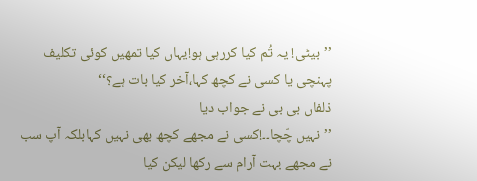’’بیٹی! یہ تُم کیا کررہی ہو!یہاں کیا تمھیں کوئی تکلیف پہنچی یا کسی نے کچھ کہا،آخر کیا بات ہے؟‘‘
ذلفاں بی بی نے جواب دیا
’’نہیں چّچا۔۔!کسی نے مجھے کچھ بھی نہیں کہابلکہ آپ سب نے مجھے بہت آرام سے رکھا لیکن کیا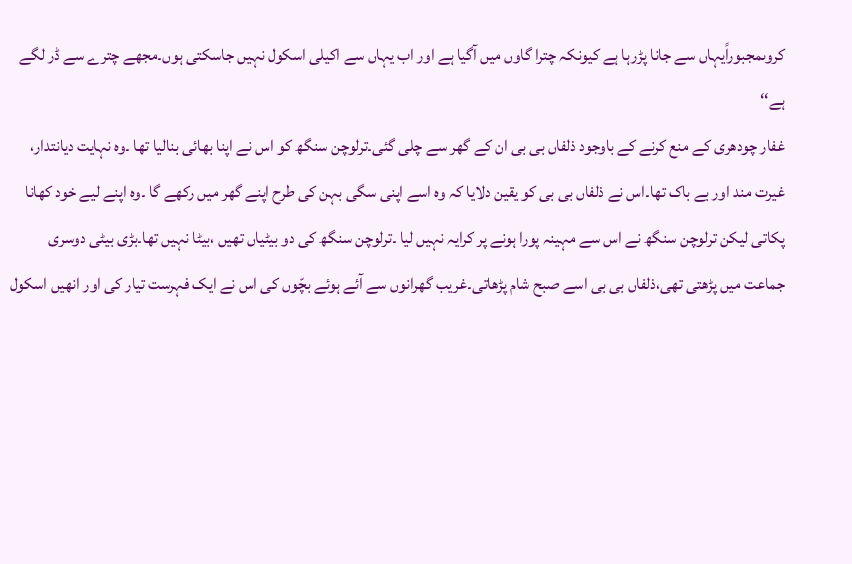کروںمجبوراًیہاں سے جانا پڑرہا ہے کیونکہ چترا گاوں میں آگیا ہے اور اب یہاں سے اکیلی اسکول نہیں جاسکتی ہوں۔مجھے چترے سے ڈر لگے ہے‘‘
غفار چودھری کے منع کرنے کے باوجود ذلفاں بی بی ان کے گھر سے چلی گئی۔ترلوچن سنگھ کو اس نے اپنا بھائی بنالیا تھا ۔وہ نہایت دیانتدار، غیرت مند اور بے باک تھا۔اس نے ذلفاں بی بی کو یقین دلایا کہ وہ اسے اپنی سگی بہن کی طرح اپنے گھر میں رکھے گا ۔وہ اپنے لیے خود کھانا پکاتی لیکن ترلوچن سنگھ نے اس سے مہینہ پورا ہونے پر کرایہ نہیں لیا ۔ترلوچن سنگھ کی دو بیٹیاں تھیں ،بیٹا نہیں تھا۔بڑی بیٹی دوسری جماعت میں پڑھتی تھی،ذلفاں بی بی اسے صبح شام پڑھاتی۔غریب گھرانوں سے آئے ہوئے بچّوں کی اس نے ایک فہرست تیار کی اور انھیں اسکول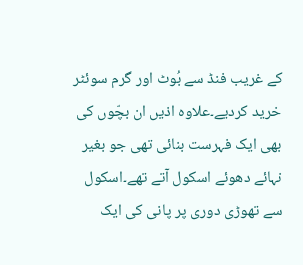کے غریب فنڈ سے بُوٹ اور گرم سوئٹر خرید کردیے۔علاوہ اذیں ان بچّوں کی بھی ایک فہرست بنائی تھی جو بغیر نہائے دھوئے اسکول آتے تھے۔اسکول سے تھوڑی دوری پر پانی کی ایک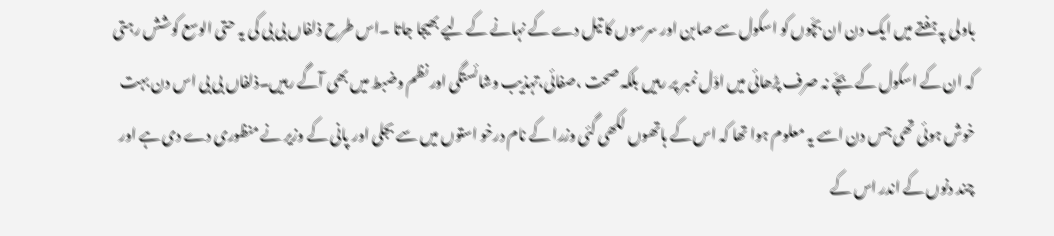باولی پہ ہفتے میں ایک دن ان بچّوں کو اسکول سے صابن اور سرسوں کا تیل دے کے نہانے کے لیے بھیجا جاتا ۔اس طرح ذلفاں بی بی کی یہ حتی الوسع کوشش رہتی کہ ان کے اسکول کے بچّے نہ صرف پڑھائی میں اوّل نمبر پر رہیں بلکہ صحت ،صفائی،تہذیب وشائستگی اور نظم وضبط میں بھی آگے رہیں۔ذلفاں بی بی اس دن بہت خوش ہوئی تھی جس دن اسے یہ معلوم ہوا تھا کہ اس کے ہاتھوں لکھی گئی وزرا کے نام درخو استوں میں سے بجلی اور پانی کے وزیر نے منظوری دے دی ہے اور چند دنوں کے اندر اس کے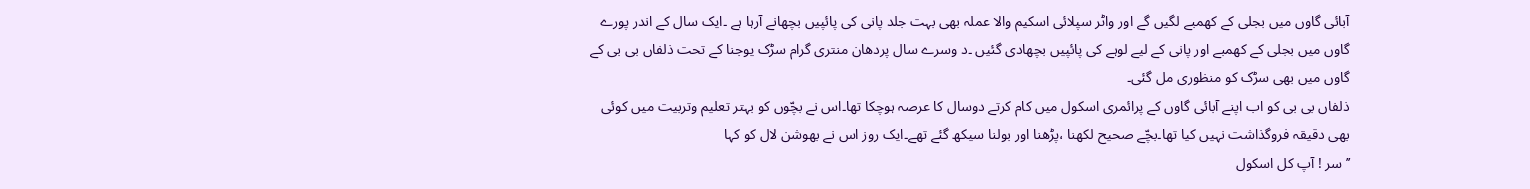آبائی گاوں میں بجلی کے کھمبے لگیں گے اور واٹر سپلائی اسکیم والا عملہ بھی بہت جلد پانی کی پائپیں بچھانے آرہا ہے ۔ایک سال کے اندر پورے گاوں میں بجلی کے کھمبے اور پانی کے لیے لوہے کی پائپیں بچھادی گئیں ۔د وسرے سال پردھان منتری گرام سڑک یوجنا کے تحت ذلفاں بی بی کے گاوں میں بھی سڑک کو منظوری مل گئی۔
ذلفاں بی بی کو اب اپنے آبائی گاوں کے پرائمری اسکول میں کام کرتے دوسال کا عرصہ ہوچکا تھا۔اس نے بچّوں کو بہتر تعلیم وتربیت میں کوئی بھی دقیقہ فروگذاشت نہیں کیا تھا۔بچّے صحیح لکھنا ،پڑھنا اور بولنا سیکھ گئے تھے۔ایک روز اس نے بھوشن لال کو کہا
’’سر ! آپ کل اسکول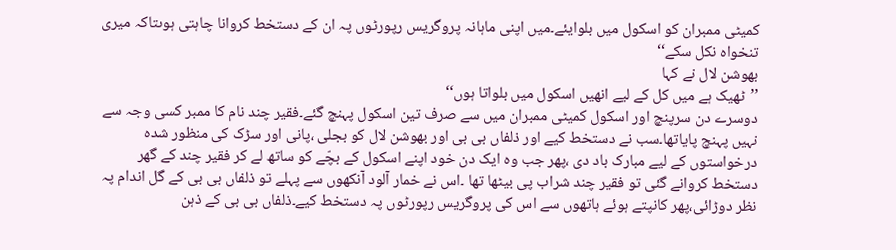کمیٹی ممبران کو اسکول میں بلوایئے۔میں اپنی ماہانہ پروگریس رپورٹوں پہ ان کے دستخط کروانا چاہتی ہوںتاکہ میری تنخواہ نکل سکے‘‘
بھوشن لال نے کہا
’’ٹھیک ہے میں کل کے لیے انھیں اسکول میں بلواتا ہوں‘‘
دوسرے دن سرپنچ اور اسکول کمیٹی ممبران میں سے صرف تین اسکول پہنچ گئے۔فقیر چند نام کا ممبر کسی وجہ سے نہیں پہنچ پایاتھا۔سب نے دستخط کیے اور ذلفاں بی بی اور بھوشن لال کو بجلی ،پانی اور سڑک کی منظور شدہ درخواستوں کے لیے مبارک باد دی ،پھر جب وہ ایک دن خود اپنے اسکول کے بچّے کو ساتھ لے کر فقیر چند کے گھر دستخط کروانے گئی تو فقیر چند شراب پی بیٹھا تھا ۔اس نے خمار آلود آنکھوں سے پہلے تو ذلفاں بی بی کے گل اندام پہ نظر دوڑائی،پھر کانپتے ہوئے ہاتھوں سے اس کی پروگریس رپورٹوں پہ دستخط کیے۔ذلفاں بی بی کے ذہن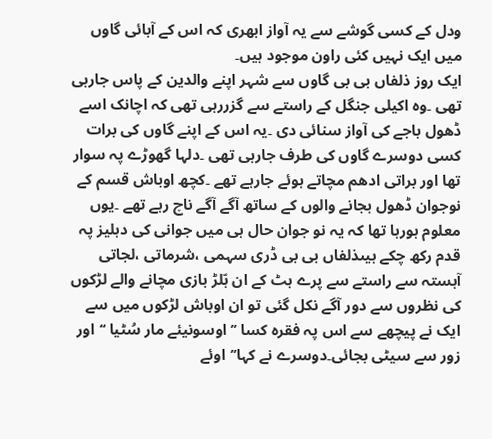ودل کے کسی گوشے سے یہ آواز ابھری کہ اس کے آبائی گاوں میں ایک نہیں کئی راون موجود ہیں۔
ایک روز ذلفاں بی بی گاوں سے شہر اپنے والدین کے پاس جارہی تھی ۔وہ اکیلی جنگل کے راستے سے گزررہی تھی کہ اچانک اسے ڈھول باجے کی آواز سنائی دی ۔یہ اس کے اپنے گاوں کی برات کسی دوسرے گاوں کی طرف جارہی تھی ۔دلہا گھوڑے پہ سوار تھا اور براتی ادھم مچاتے ہوئے جارہے تھے ۔کچھ اوباش قسم کے نوجوان ڈھول بجانے والوں کے ساتھ آگے آگے ناچ رہے تھے ۔یوں معلوم ہورہا تھا کہ یہ نو جوان حال ہی میں جوانی کی دہلیز پہ قدم رکھ چکے ہیںذلفاں بی بی ڈری سہمی ،شرماتی ،لجاتی آہستہ سے راستے سے پرے ہٹ کے ان ہّلڑ بازی مچانے والے لڑکوں کی نظروں سے دور آگے نکل گئی تو ان اوباش لڑکوں میں سے ایک نے پیچھے سے اس پہ فقرہ کسا ’’اوسونیئے مار سُٹیا ‘‘اور زور سے سیٹی بجائی۔دوسرے نے کہا’’اوئے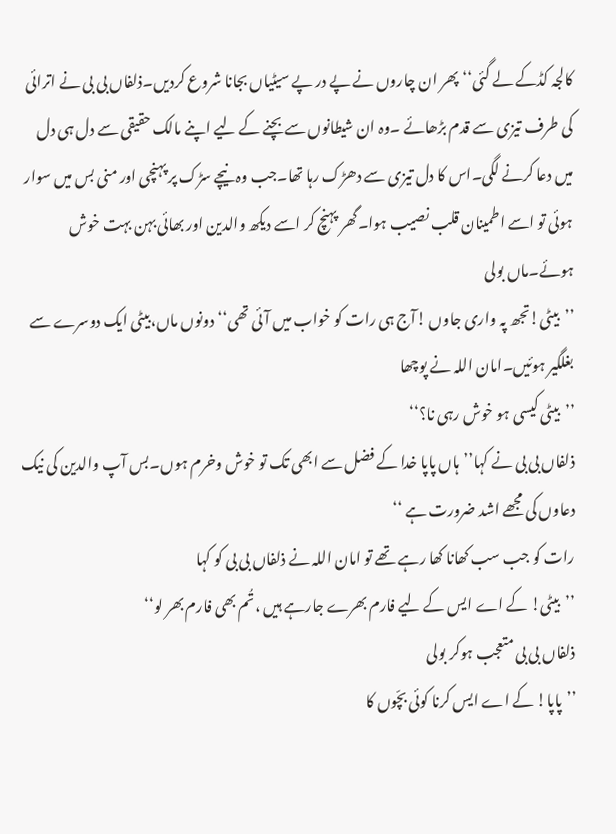کالجہ کڈکے لے گئی‘‘پھر ان چاروں نے پے در پے سیٹیاں بجانا شروع کردیں۔ذلفاں بی بی نے اترائی کی طرف تیزی سے قدم بڑھائے ۔وہ ان شیطانوں سے بچنے کے لیے اپنے مالک حقیقی سے دل ہی دل میں دعا کرنے لگی۔اس کا دل تیزی سے دھڑک رہا تھا۔جب وہ نیچے سڑک پر پہنچی اور منی بس میں سوار ہوئی تو اسے اطمینان قلب نصیب ہوا۔گھر پہنچ کر اسے دیکھ والدین اور بھائی بہن بہت خوش ہوئے۔ماں بولی
’’بیٹی!تجھ پہ واری جاوں !آج ہی رات کو خواب میں آئی تھی‘‘دونوں ماں،بیٹی ایک دوسرے سے بغلگیر ہوئیں۔امان اللہ نے پوچھا
’’بیٹی کیسی ہو خوش رہی نا؟‘‘
ذلفاں بی بی نے کہا’’ہاں پاپا خدا کے فضل سے ابھی تک تو خوش وخرم ہوں۔بس آپ والدین کی نیک دعاوں کی مجھے اشد ضرورت ہے ‘‘
رات کو جب سب کھانا کھا رہے تھے تو امان اللہ نے ذلفاں بی بی کو کہا
’’بیٹی! کے اے ایس کے لیے فارم بھرے جارہے ہیں ،تُم بھی فارم بھر لو‘‘
ذلفاں بی بی متعجب ہوکر بولی
’’پاپا! کے اے ایس کرنا کوئی بچّوں کا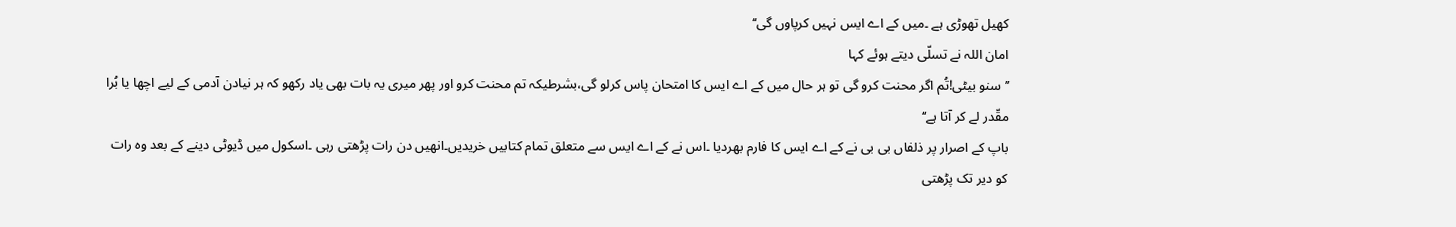کھیل تھوڑی ہے ۔میں کے اے ایس نہیں کرپاوں گی‘‘
امان اللہ نے تسلّی دیتے ہوئے کہا
’’سنو بیٹی!تُم اگر محنت کرو گی تو ہر حال میں کے اے ایس کا امتحان پاس کرلو گی،بشرطیکہ تم محنت کرو اور پھر میری یہ بات بھی یاد رکھو کہ ہر نیادن آدمی کے لیے اچھا یا بُرا مقّدر لے کر آتا ہے‘‘
باپ کے اصرار پر ذلفاں بی بی نے کے اے ایس کا فارم بھردیا ۔اس نے کے اے ایس سے متعلق تمام کتابیں خریدیں۔انھیں دن رات پڑھتی رہی ۔اسکول میں ڈیوٹی دینے کے بعد وہ رات کو دیر تک پڑھتی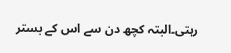رہتی۔البتہ کچھ دن سے اس کے بستر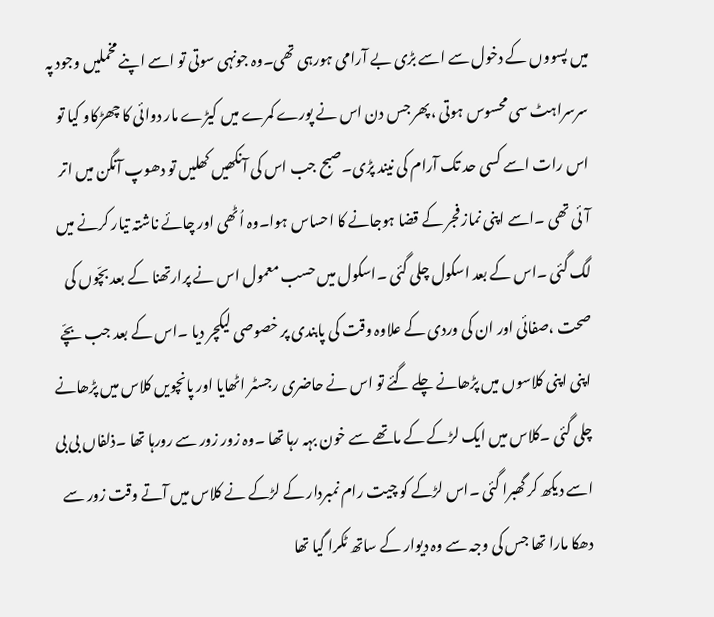میں پسووں کے دخول سے اسے بڑی بے آرامی ہورہی تھی۔وہ جونہی سوتی تو اسے اپنے مخملیں وجود پہ سرسراہٹ سی محسوس ہوتی ،پھر جس دن اس نے پورے کمرے میں کیڑے مار دوائی کا چھڑکاو کیا تو اس رات اسے کسی حد تک آرام کی نیند پڑی۔صبح جب اس کی آنکھیں کھلیں تو دھوپ آنگن میں اتر آئی تھی ۔اسے اپنی نماز فجر کے قضا ہوجانے کا احساس ہوا۔وہ اُٹھی اور چائے ناشتہ تیار کرنے میں لگ گئی ۔اس کے بعد اسکول چلی گئی ۔اسکول میں حسب معمول اس نے پرارتھنا کے بعد بچّوں کی صحت ،صفائی اور ان کی وردی کے علاوہ وقت کی پابندی پر خصوصی لیکچر دیا ۔اس کے بعد جب بچّے اپنی اپنی کلاسوں میں پڑھانے چلے گئے تو اس نے حاضری رجسٹر اٹھایا اور پانچویں کلاس میں پڑھانے چلی گئی ۔کلاس میں ایک لڑکے کے ماتھے سے خون بہہ رہا تھا ۔وہ زور زور سے رورہا تھا ۔ذلفاں بی بی اسے دیکھ کر گھبرا گئی ۔اس لڑکے کو چیت رام نمبردار کے لڑکے نے کلاس میں آتے وقت زور سے دھکا مارا تھا جس کی وجہ سے وہ دیوار کے ساتھ ٹکرا گیا تھا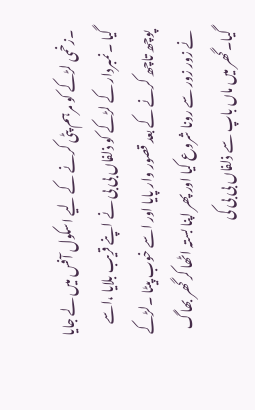۔زخمی لڑکے کو مرہم پٹی کرنے کے لیے اسکول آفس میں لے جایا گیا ۔نمبردار کے لڑکے کو ذلفاں بی بی نے اپنے قریب بلایا ،اسے پوچھ تاچھ کرنے کے بعد قصور وار پایا اور اسے خوب پیٹا ۔لڑکے نے زور زور سے رونا شروع کیا اور پھر اپنا بستہ اٹھا کر گھر بھاگ گیا۔گھر میں ماں باپ سے ذلفاں بی بی کی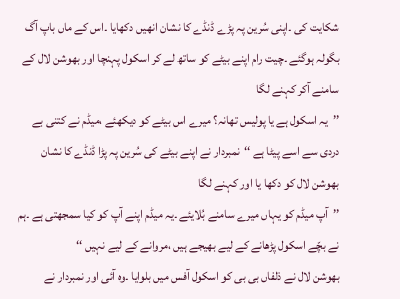شکایت کی ۔اپنی سُرین پہ پڑے ڈنڈے کا نشان انھیں دکھایا ۔اس کے ماں باپ آگ بگولہ ہوگئے ۔چیت رام اپنے بیٹے کو ساتھ لے کر اسکول پہنچا اور بھوشن لال کے سامنے آکر کہنے لگا
’’یہ اسکول ہے یا پولیس تھانہ؟ میرے اس بیٹے کو دیکھئے ،میڈم نے کتنی بے دردی سے اسے پیٹا ہے ‘‘نمبردار نے اپنے بیٹے کی سُرین پہ پڑا ڈنڈے کا نشان بھوشن لال کو دکھا یا اور کہنے لگا
’’آپ میڈم کو یہاں میرے سامنے بُلایئے ۔یہ میڈم اپنے آپ کو کیا سمجھتی ہے ۔ہم نے بچّے اسکول پڑھانے کے لیے بھیجے ہیں ،مروانے کے لیے نہیں ‘‘
بھوشن لال نے ذلفاں بی بی کو اسکول آفس میں بلوایا ۔وہ آئی اور نمبردار نے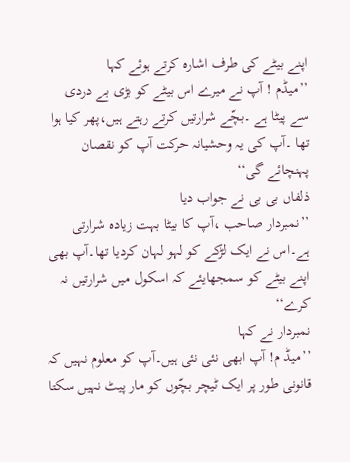اپنے بیٹے کی طرف اشارہ کرتے ہوئے کہا
’’میڈم ! آپ نے میرے اس بیٹے کو بڑی بے دردی سے پیٹا ہے ۔بچّے شرارتیں کرتے رہتے ہیں،پھر کیا ہوا تھا ۔آپ کی یہ وحشیانہ حرکت آپ کو نقصان پہنچائے گی‘‘
ذلفاں بی بی نے جواب دیا
’’نمبردار صاحب ،آپ کا بیٹا بہت زیادہ شرارتی ہے۔اس نے ایک لڑکے کو لہو لہان کردیا تھا۔آپ بھی اپنے بیٹے کو سمجھایئے کہ اسکول میں شرارتیں نہ کرے‘‘
نمبردار نے کہا
’’میڈ م! آپ ابھی نئی نئی ہیں۔آپ کو معلوم نہیں کہ قانونی طور پر ایک ٹیچر بچّوں کو مار پیٹ نہیں سکتا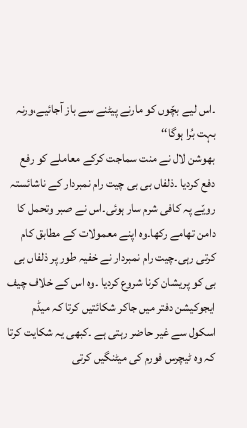۔اس لیے بچّوں کو مارنے پیٹنے سے باز آجائیے،ورنہ بہت بُرا ہوگا‘‘
بھوشن لال نے منت سماجت کرکے معاملے کو رفع دفع کردیا ۔ذلفاں بی بی چیت رام نمبردار کے ناشائستہ رویّے پہ کافی شرم سار ہوئی۔اس نے صبر وتحمل کا دامن تھامے رکھا۔وہ اپنے معمولات کے مطابق کام کرتی رہی۔چیت رام نمبردار نے خفیہ طور پر ذلفاں بی بی کو پریشان کرنا شروع کردیا ۔وہ اس کے خلاف چیف ایجوکیشن دفتر میں جاکر شکائتیں کرتا کہ میڈم اسکول سے غیر حاضر رہتی ہے ۔کبھی یہ شکایت کرتا کہ وہ ٹیچرس فورم کی میٹنگیں کرتی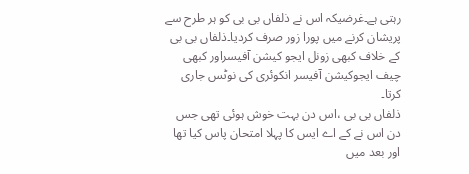رہتی ہے۔غرضیکہ اس نے ذلفاں بی بی کو ہر طرح سے پریشان کرنے میں پورا زور صرف کردیا۔ذلفاں بی بی کے خلاف کبھی زونل ایجو کیشن آفیسراور کبھی چیف ایجوکیشن آفیسر انکوئری کی نوٹس جاری کرتا۔
ذلفاں بی بی ،اس دن بہت خوش ہوئی تھی جس دن اس نے کے اے ایس کا پہلا امتحان پاس کیا تھا اور بعد میں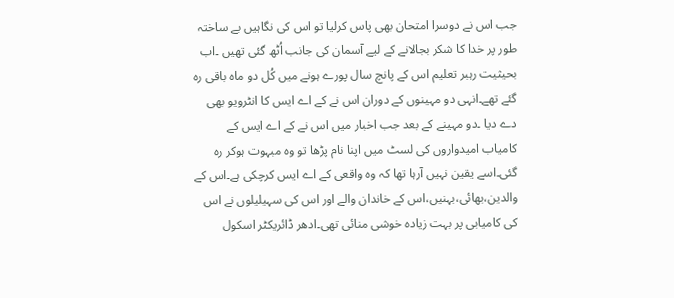جب اس نے دوسرا امتحان بھی پاس کرلیا تو اس کی نگاہیں بے ساختہ طور پر خدا کا شکر بجالانے کے لیے آسمان کی جانب اُٹھ گئی تھیں ۔اب بحیثیت رہبر تعلیم اس کے پانچ سال پورے ہونے میں کُل دو ماہ باقی رہ گئے تھے۔انہی دو مہینوں کے دوران اس نے کے اے ایس کا انٹرویو بھی دے دیا ۔دو مہینے کے بعد جب اخبار میں اس نے کے اے ایس کے کامیاب امیدواروں کی لسٹ میں اپنا نام پڑھا تو وہ مبہوت ہوکر رہ گئی۔اسے یقین نہیں آرہا تھا کہ وہ واقعی کے اے ایس کرچکی ہے۔اس کے والدین،بھائی،بہنیں،اس کے خاندان والے اور اس کی سہیلیلوں نے اس کی کامیابی پر بہت زیادہ خوشی منائی تھی۔ادھر ڈائریکٹر اسکول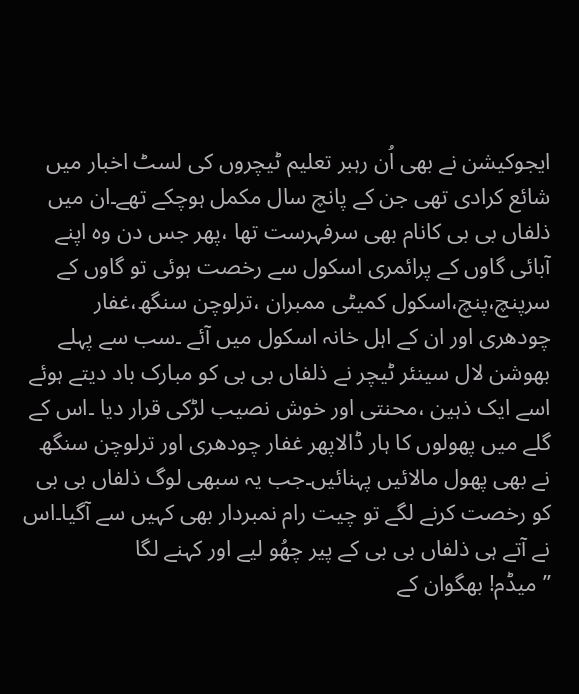ایجوکیشن نے بھی اُن رہبر تعلیم ٹیچروں کی لسٹ اخبار میں شائع کرادی تھی جن کے پانچ سال مکمل ہوچکے تھے۔ان میں ذلفاں بی بی کانام بھی سرفہرست تھا ،پھر جس دن وہ اپنے آبائی گاوں کے پرائمری اسکول سے رخصت ہوئی تو گاوں کے سرپنچ،پنچ،اسکول کمیٹی ممبران ،ترلوچن سنگھ،غفار چودھری اور ان کے اہل خانہ اسکول میں آئے ۔سب سے پہلے بھوشن لال سینئر ٹیچر نے ذلفاں بی بی کو مبارک باد دیتے ہوئے اسے ایک ذہین ،محنتی اور خوش نصیب لڑکی قرار دیا ۔اس کے گلے میں پھولوں کا ہار ڈالاپھر غفار چودھری اور ترلوچن سنگھ نے بھی پھول مالائیں پہنائیں۔جب یہ سبھی لوگ ذلفاں بی بی کو رخصت کرنے لگے تو چیت رام نمبردار بھی کہیں سے آگیا۔اس نے آتے ہی ذلفاں بی بی کے پیر چھُو لیے اور کہنے لگا
’’میڈم! بھگوان کے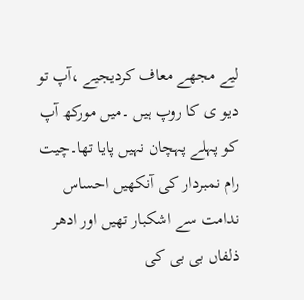لیے مجھے معاف کردیجیے ،آپ تو دیو ی کا روپ ہیں ۔میں مورکھ آپ کو پہلے پہچان نہیں پایا تھا۔چیت رام نمبردار کی آنکھیں احساس ندامت سے اشکبار تھیں اور ادھر ذلفاں بی بی کی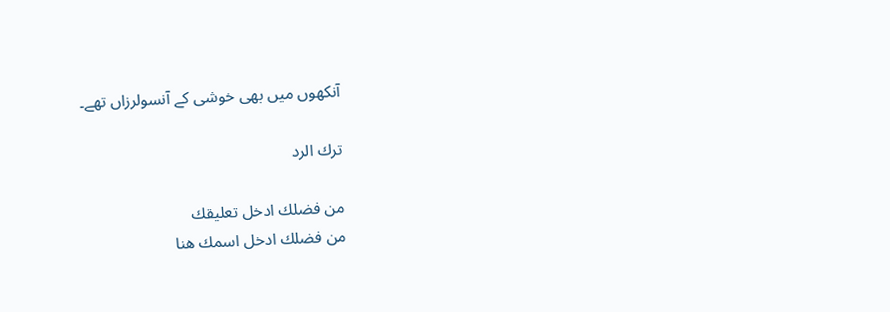آنکھوں میں بھی خوشی کے آنسولرزاں تھے۔

ترك الرد

من فضلك ادخل تعليقك
من فضلك ادخل اسمك هنا